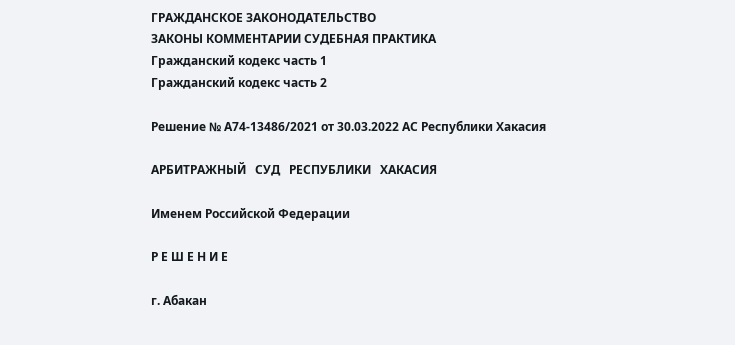ГРАЖДАНСКОЕ ЗАКОНОДАТЕЛЬСТВО
ЗАКОНЫ КОММЕНТАРИИ СУДЕБНАЯ ПРАКТИКА
Гражданский кодекс часть 1
Гражданский кодекс часть 2

Решение № А74-13486/2021 от 30.03.2022 АС Республики Хакасия

АРБИТРАЖНЫЙ   СУД   РЕСПУБЛИКИ   ХАКАСИЯ

Именем Российской Федерации

Р Е Ш Е Н И Е

г. Абакан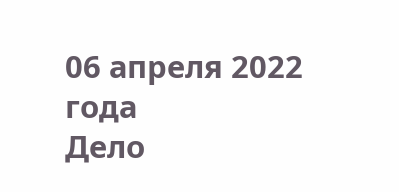06 апреля 2022 года                                                                                      Дело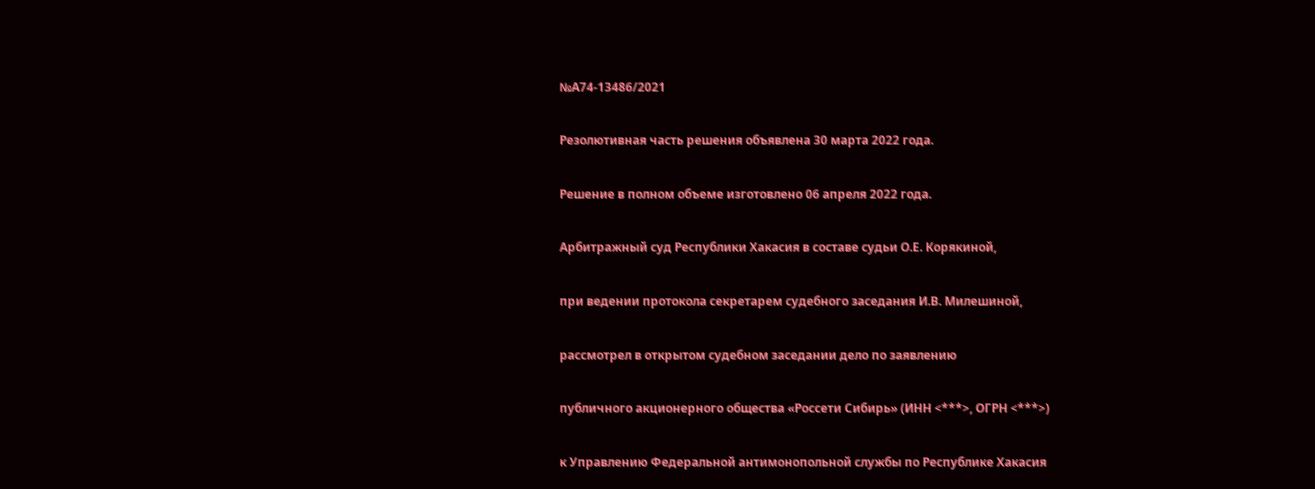№А74-13486/2021

Резолютивная часть решения объявлена 30 марта 2022 года.

Решение в полном объеме изготовлено 06 апреля 2022 года.

Арбитражный суд Республики Хакасия в составе судьи О.Е. Корякиной,

при ведении протокола секретарем судебного заседания И.В. Милешиной,

рассмотрел в открытом судебном заседании дело по заявлению

публичного акционерного общества «Россети Сибирь» (ИНН <***>, ОГРН <***>)

к Управлению Федеральной антимонопольной службы по Республике Хакасия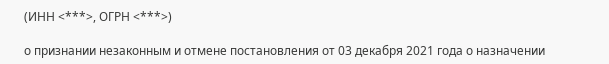(ИНН <***>, ОГРН <***>)

о признании незаконным и отмене постановления от 03 декабря 2021 года о назначении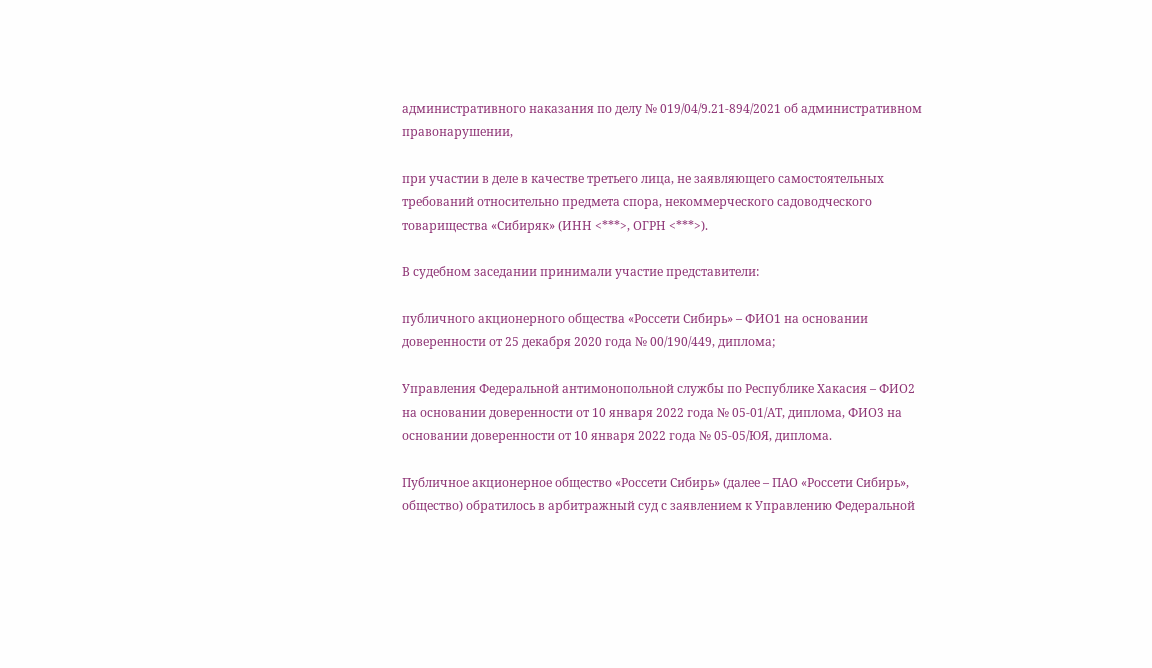административного наказания по делу № 019/04/9.21-894/2021 об административном правонарушении,

при участии в деле в качестве третьего лица, не заявляющего самостоятельных требований относительно предмета спора, некоммерческого садоводческого товарищества «Сибиряк» (ИНН <***>, ОГРН <***>).

В судебном заседании принимали участие представители:

публичного акционерного общества «Россети Сибирь» – ФИО1 на основании доверенности от 25 декабря 2020 года № 00/190/449, диплома;

Управления Федеральной антимонопольной службы по Республике Хакасия – ФИО2 на основании доверенности от 10 января 2022 года № 05-01/АТ, диплома, ФИО3 на основании доверенности от 10 января 2022 года № 05-05/ЮЯ, диплома.

Публичное акционерное общество «Россети Сибирь» (далее – ПАО «Россети Сибирь», общество) обратилось в арбитражный суд с заявлением к Управлению Федеральной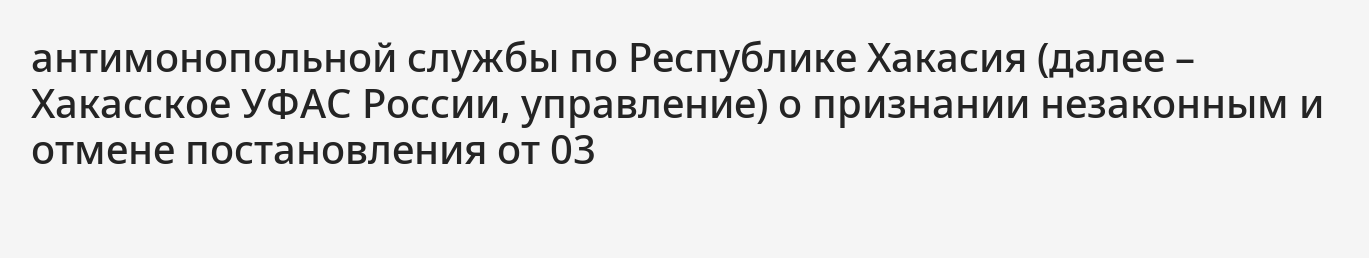антимонопольной службы по Республике Хакасия (далее – Хакасское УФАС России, управление) о признании незаконным и отмене постановления от 03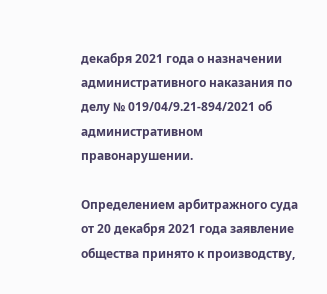декабря 2021 года о назначении административного наказания по делу № 019/04/9.21-894/2021 об административном правонарушении.

Определением арбитражного суда от 20 декабря 2021 года заявление общества принято к производству,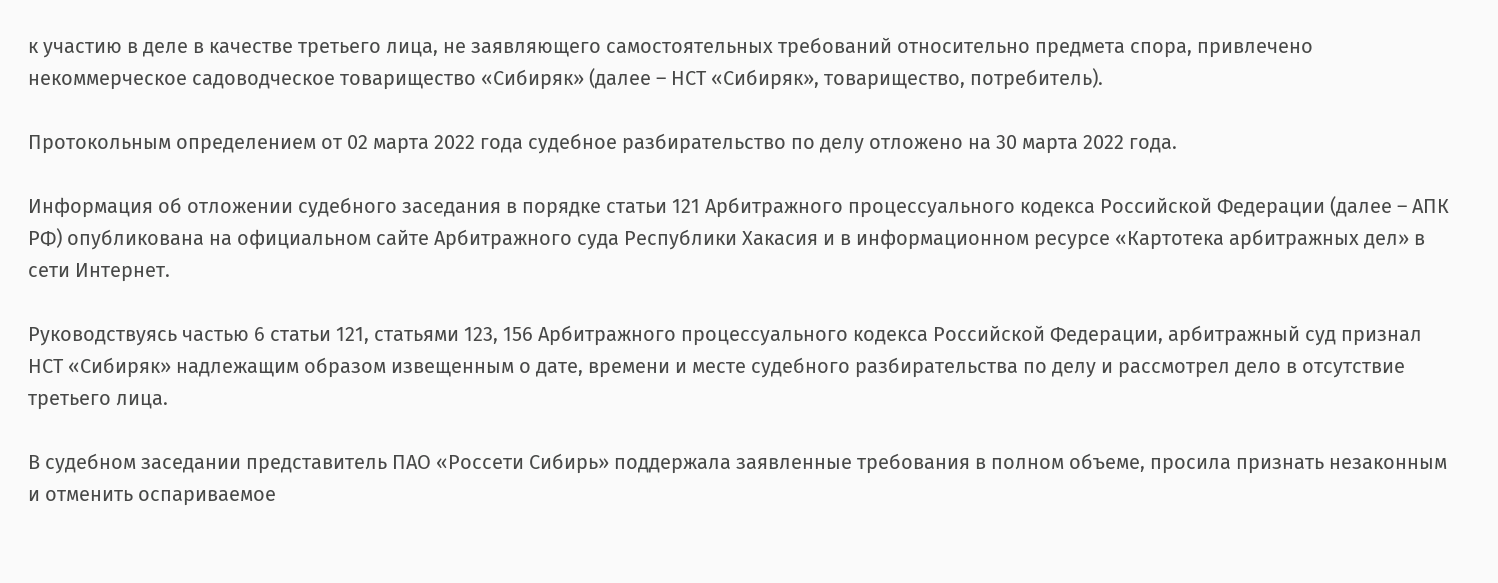к участию в деле в качестве третьего лица, не заявляющего самостоятельных требований относительно предмета спора, привлечено некоммерческое садоводческое товарищество «Сибиряк» (далее – НСТ «Сибиряк», товарищество, потребитель).

Протокольным определением от 02 марта 2022 года судебное разбирательство по делу отложено на 30 марта 2022 года.

Информация об отложении судебного заседания в порядке статьи 121 Арбитражного процессуального кодекса Российской Федерации (далее – АПК РФ) опубликована на официальном сайте Арбитражного суда Республики Хакасия и в информационном ресурсе «Картотека арбитражных дел» в сети Интернет.

Руководствуясь частью 6 статьи 121, статьями 123, 156 Арбитражного процессуального кодекса Российской Федерации, арбитражный суд признал НСТ «Сибиряк» надлежащим образом извещенным о дате, времени и месте судебного разбирательства по делу и рассмотрел дело в отсутствие третьего лица.

В судебном заседании представитель ПАО «Россети Сибирь» поддержала заявленные требования в полном объеме, просила признать незаконным и отменить оспариваемое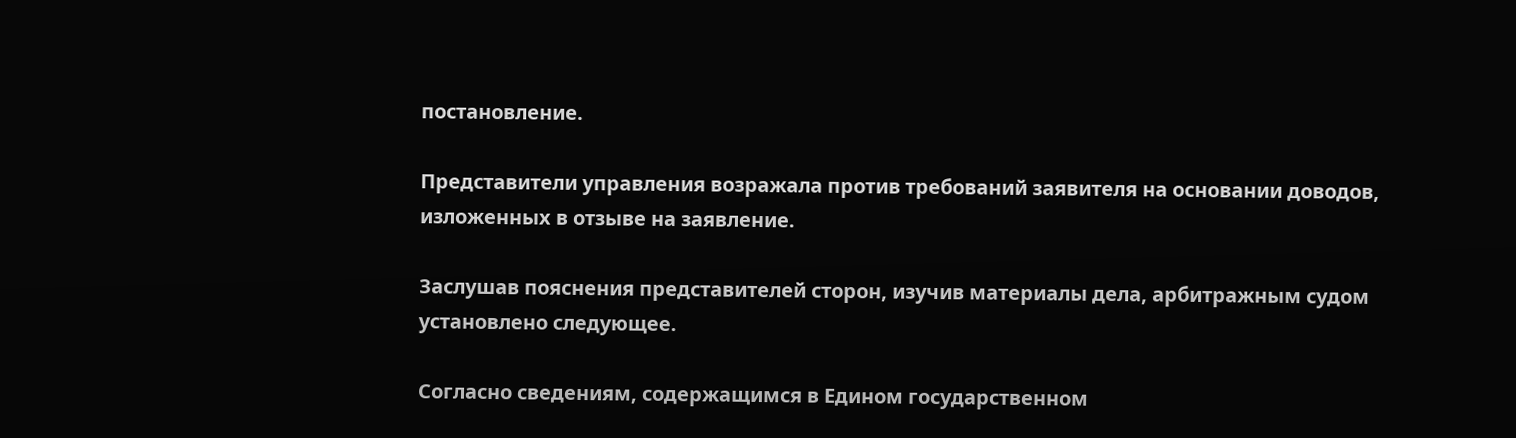постановление.

Представители управления возражала против требований заявителя на основании доводов, изложенных в отзыве на заявление.

Заслушав пояснения представителей сторон, изучив материалы дела, арбитражным судом установлено следующее.

Согласно сведениям, содержащимся в Едином государственном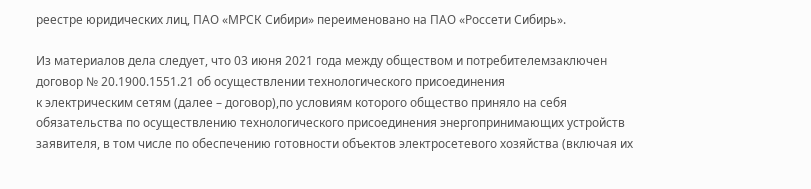реестре юридических лиц, ПАО «МРСК Сибири» переименовано на ПАО «Россети Сибирь».

Из материалов дела следует, что 03 июня 2021 года между обществом и потребителемзаключен договор № 20.1900.1551.21 об осуществлении технологического присоединения
к электрическим сетям (далее – договор),по условиям которого общество приняло на себя обязательства по осуществлению технологического присоединения энергопринимающих устройств заявителя, в том числе по обеспечению готовности объектов электросетевого хозяйства (включая их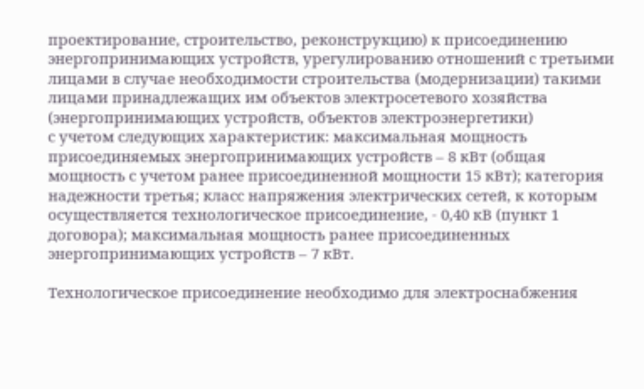проектирование, строительство, реконструкцию) к присоединению энергопринимающих устройств, урегулированию отношений с третьими лицами в случае необходимости строительства (модернизации) такими лицами принадлежащих им объектов электросетевого хозяйства (энергопринимающих устройств, объектов электроэнергетики)
с учетом следующих характеристик: максимальная мощность присоединяемых энергопринимающих устройств – 8 кВт (общая мощность с учетом ранее присоединенной мощности 15 кВт); категория надежности третья; класс напряжения электрических сетей, к которым осуществляется технологическое присоединение, - 0,40 кВ (пункт 1 договора); максимальная мощность ранее присоединенных энергопринимающих устройств – 7 кВт.

Технологическое присоединение необходимо для электроснабжения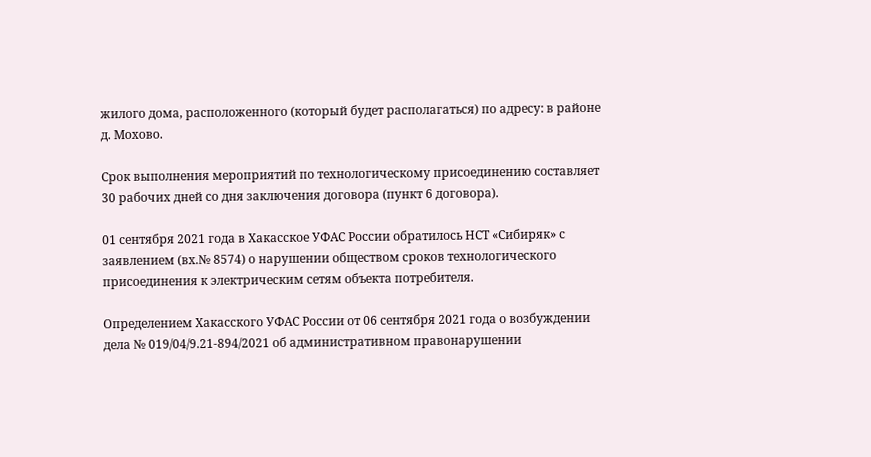жилого дома, расположенного (который будет располагаться) по адресу: в районе д. Мохово.

Срок выполнения мероприятий по технологическому присоединению составляет
30 рабочих дней со дня заключения договора (пункт 6 договора).

01 сентября 2021 года в Хакасское УФАС России обратилось НСТ «Сибиряк» с заявлением (вх.№ 8574) о нарушении обществом сроков технологического присоединения к электрическим сетям объекта потребителя.

Определением Хакасского УФАС России от 06 сентября 2021 года о возбуждении дела № 019/04/9.21-894/2021 об административном правонарушении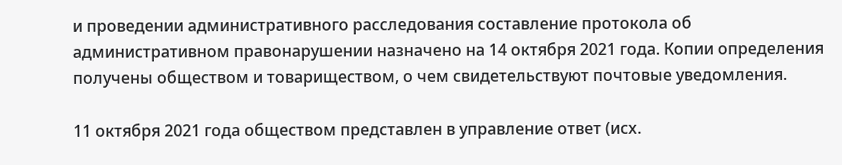и проведении административного расследования составление протокола об административном правонарушении назначено на 14 октября 2021 года. Копии определения получены обществом и товариществом, о чем свидетельствуют почтовые уведомления.

11 октября 2021 года обществом представлен в управление ответ (исх.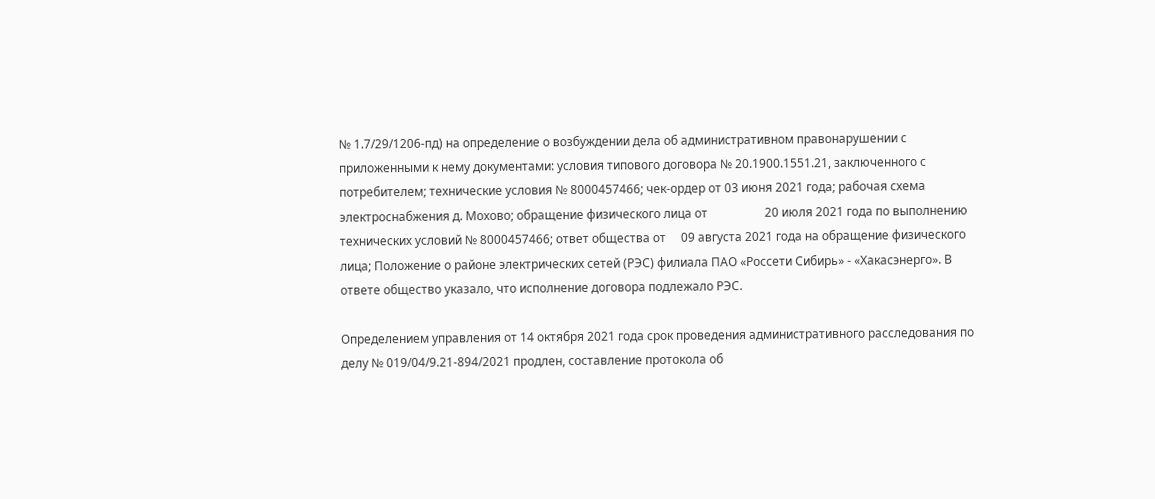№ 1.7/29/1206-пд) на определение о возбуждении дела об административном правонарушении с приложенными к нему документами: условия типового договора № 20.1900.1551.21, заключенного с потребителем; технические условия № 8000457466; чек-ордер от 03 июня 2021 года; рабочая схема электроснабжения д. Мохово; обращение физического лица от                   20 июля 2021 года по выполнению технических условий № 8000457466; ответ общества от     09 августа 2021 года на обращение физического лица; Положение о районе электрических сетей (РЭС) филиала ПАО «Россети Сибирь» - «Хакасэнерго». В ответе общество указало, что исполнение договора подлежало РЭС.

Определением управления от 14 октября 2021 года срок проведения административного расследования по делу № 019/04/9.21-894/2021 продлен, составление протокола об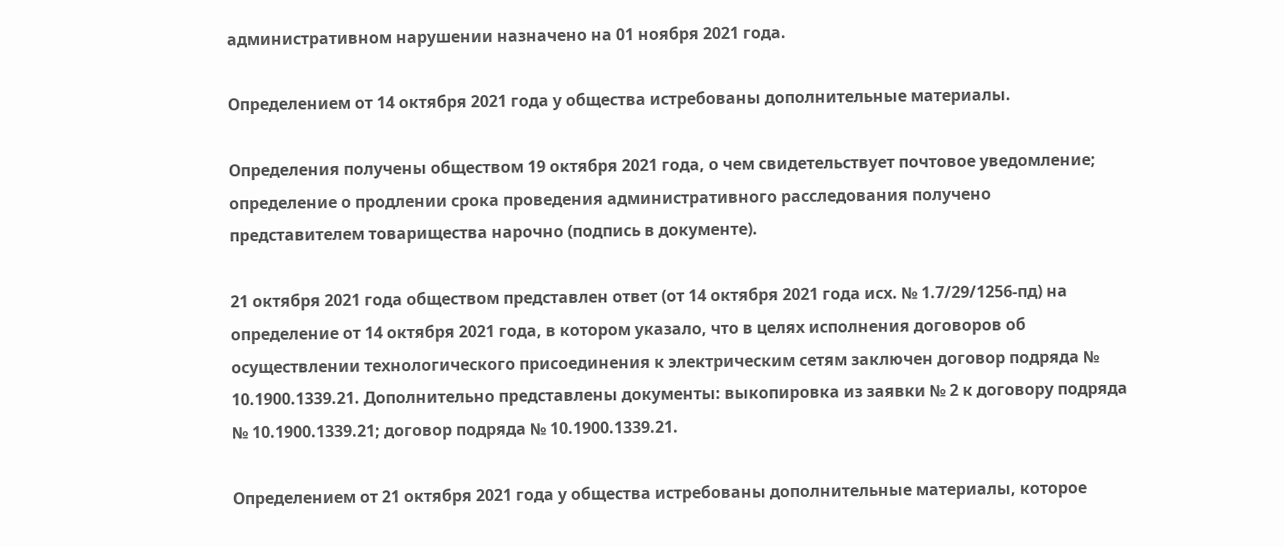административном нарушении назначено на 01 ноября 2021 года.

Определением от 14 октября 2021 года у общества истребованы дополнительные материалы.

Определения получены обществом 19 октября 2021 года, о чем свидетельствует почтовое уведомление; определение о продлении срока проведения административного расследования получено представителем товарищества нарочно (подпись в документе).

21 октября 2021 года обществом представлен ответ (от 14 октября 2021 года исх. № 1.7/29/1256-пд) на определение от 14 октября 2021 года, в котором указало, что в целях исполнения договоров об осуществлении технологического присоединения к электрическим сетям заключен договор подряда № 10.1900.1339.21. Дополнительно представлены документы: выкопировка из заявки № 2 к договору подряда № 10.1900.1339.21; договор подряда № 10.1900.1339.21.

Определением от 21 октября 2021 года у общества истребованы дополнительные материалы, которое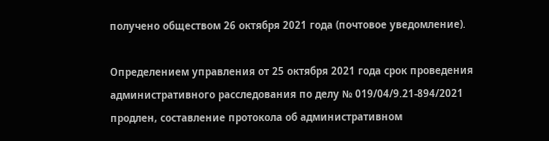получено обществом 26 октября 2021 года (почтовое уведомление).

Определением управления от 25 октября 2021 года срок проведения административного расследования по делу № 019/04/9.21-894/2021 продлен, составление протокола об административном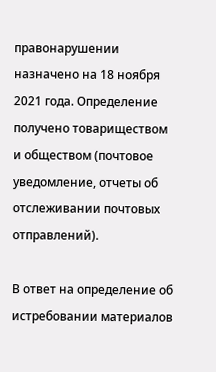правонарушении назначено на 18 ноября 2021 года. Определение получено товариществом и обществом (почтовое уведомление, отчеты об отслеживании почтовых отправлений).

В ответ на определение об истребовании материалов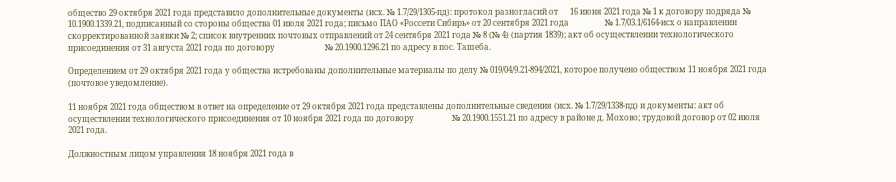общество 29 октября 2021 года представило дополнительные документы (исх. № 1.7/29/1305-пд): протокол разногласий от      16 июня 2021 года № 1 к договору подряда № 10.1900.1339.21, подписанный со стороны общества 01 июля 2021 года; письмо ПАО «Россети Сибирь» от 20 сентября 2021 года                  № 1.7/03.1/6164-исх о направлении скорректированной заявки № 2; список внутренних почтовых отправлений от 24 сентября 2021 года № 8 (№ 4) (партия 1839); акт об осуществлении технологического присоединения от 31 августа 2021 года по договору                         № 20.1900.1296.21 по адресу в пос. Ташеба.

Определением от 29 октября 2021 года у общества истребованы дополнительные материалы по делу № 019/04/9.21-894/2021, которое получено обществом 11 ноября 2021 года (почтовое уведомление).

11 ноября 2021 года обществом в ответ на определение от 29 октября 2021 года представлены дополнительные сведения (исх. № 1.7/29/1338-пд) и документы: акт об осуществлении технологического присоединения от 10 ноября 2021 года по договору                   № 20.1900.1551.21 по адресу в районе д. Мохово; трудовой договор от 02 июля 2021 года.

Должностным лицом управления 18 ноября 2021 года в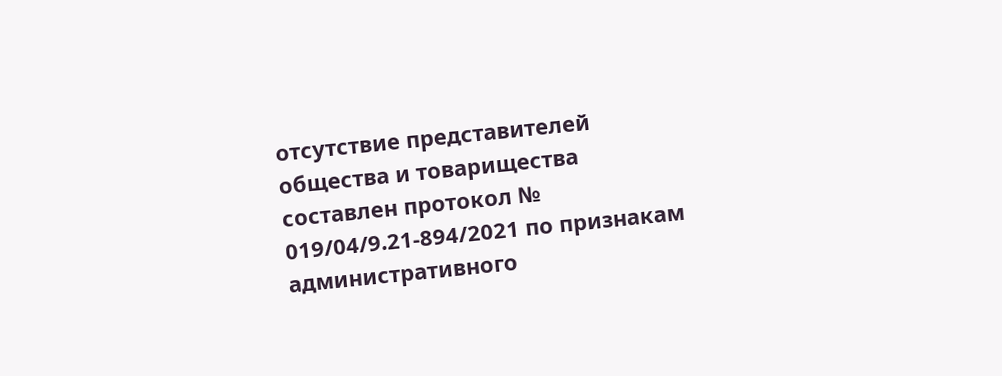отсутствие представителей общества и товарищества составлен протокол № 019/04/9.21-894/2021 по признакам административного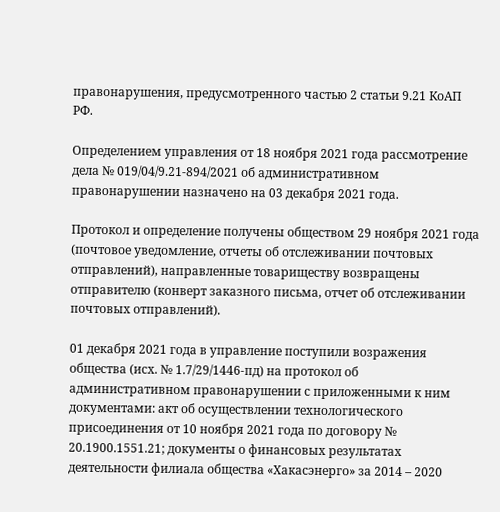правонарушения, предусмотренного частью 2 статьи 9.21 КоАП РФ.

Определением управления от 18 ноября 2021 года рассмотрение дела № 019/04/9.21-894/2021 об административном правонарушении назначено на 03 декабря 2021 года.

Протокол и определение получены обществом 29 ноября 2021 года (почтовое уведомление, отчеты об отслеживании почтовых отправлений), направленные товариществу возвращены отправителю (конверт заказного письма, отчет об отслеживании почтовых отправлений).

01 декабря 2021 года в управление поступили возражения общества (исх. № 1.7/29/1446-пд) на протокол об административном правонарушении с приложенными к ним документами: акт об осуществлении технологического присоединения от 10 ноября 2021 года по договору № 20.1900.1551.21; документы о финансовых результатах деятельности филиала общества «Хакасэнерго» за 2014 – 2020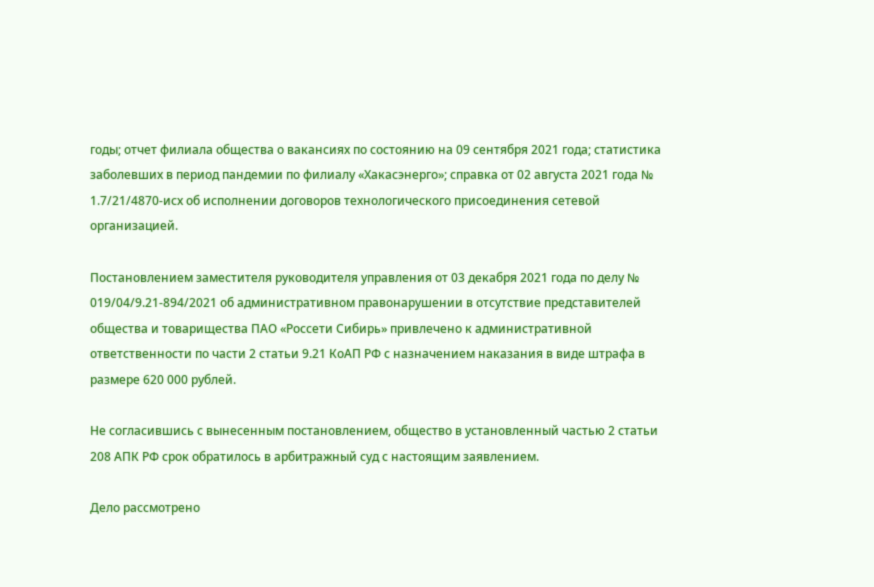годы; отчет филиала общества о вакансиях по состоянию на 09 сентября 2021 года; статистика заболевших в период пандемии по филиалу «Хакасэнерго»; справка от 02 августа 2021 года № 1.7/21/4870-исх об исполнении договоров технологического присоединения сетевой организацией.

Постановлением заместителя руководителя управления от 03 декабря 2021 года по делу № 019/04/9.21-894/2021 об административном правонарушении в отсутствие представителей общества и товарищества ПАО «Россети Сибирь» привлечено к административной ответственности по части 2 статьи 9.21 КоАП РФ с назначением наказания в виде штрафа в размере 620 000 рублей.

Не согласившись с вынесенным постановлением, общество в установленный частью 2 статьи 208 АПК РФ срок обратилось в арбитражный суд с настоящим заявлением.

Дело рассмотрено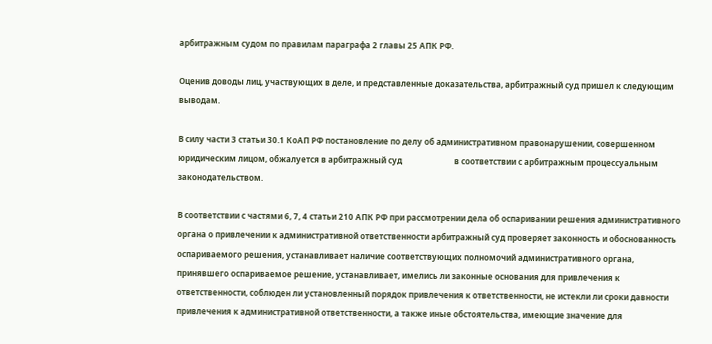арбитражным судом по правилам параграфа 2 главы 25 АПК РФ.

Оценив доводы лиц, участвующих в деле, и представленные доказательства, арбитражный суд пришел к следующим выводам.

В силу части 3 статьи 30.1 КоАП РФ постановление по делу об административном правонарушении, совершенном юридическим лицом, обжалуется в арбитражный суд                          в соответствии с арбитражным процессуальным законодательством.

В соответствии с частями 6, 7, 4 статьи 210 АПК РФ при рассмотрении дела об оспаривании решения административного органа о привлечении к административной ответственности арбитражный суд проверяет законность и обоснованность оспариваемого решения, устанавливает наличие соответствующих полномочий административного органа, принявшего оспариваемое решение, устанавливает, имелись ли законные основания для привлечения к ответственности, соблюден ли установленный порядок привлечения к ответственности, не истекли ли сроки давности привлечения к административной ответственности, а также иные обстоятельства, имеющие значение для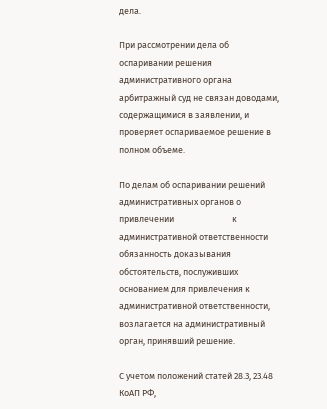дела.

При рассмотрении дела об оспаривании решения административного органа арбитражный суд не связан доводами, содержащимися в заявлении, и проверяет оспариваемое решение в полном объеме.

По делам об оспаривании решений административных органов о привлечении                             к административной ответственности обязанность доказывания обстоятельств, послуживших основанием для привлечения к административной ответственности, возлагается на административный орган, принявший решение.

С учетом положений статей 28.3, 23.48 КоАП РФ,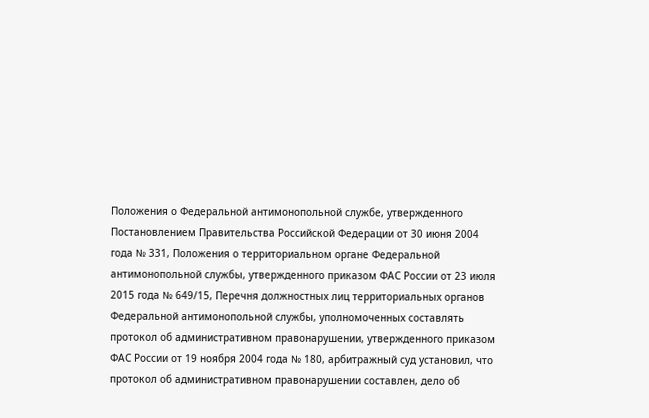Положения о Федеральной антимонопольной службе, утвержденного Постановлением Правительства Российской Федерации от 30 июня 2004 года № 331, Положения о территориальном органе Федеральной антимонопольной службы, утвержденного приказом ФАС России от 23 июля 2015 года № 649/15, Перечня должностных лиц территориальных органов Федеральной антимонопольной службы, уполномоченных составлять протокол об административном правонарушении, утвержденного приказом ФАС России от 19 ноября 2004 года № 180, арбитражный суд установил, что протокол об административном правонарушении составлен, дело об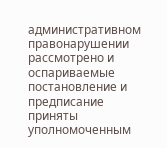административном правонарушении рассмотрено и оспариваемые постановление и предписание приняты уполномоченным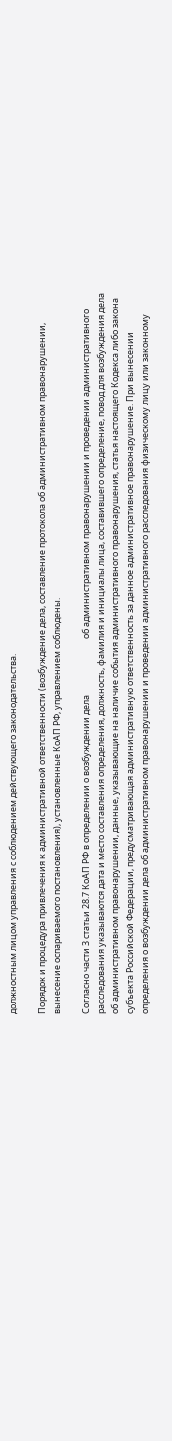должностным лицом управления с соблюдением действующего законодательства.

Порядок и процедура привлечения к административной ответственности (возбуждение дела, составление протокола об административном правонарушении, вынесение оспариваемого постановления), установленные КоАП РФ, управлением соблюдены.

Согласно части 3 статьи 28.7 КоАП РФ в определении о возбуждении дела                            об административном правонарушении и проведении административного расследования указываются дата и место составления определения, должность, фамилия и инициалы лица, составившего определение, повод для возбуждения дела об административном правонарушении, данные, указывающие на наличие события административного правонарушения, статья настоящего Кодекса либо закона субъекта Российской Федерации, предусматривающая административную ответственность за данное административное правонарушение. При вынесении определения о возбуждении дела об административном правонарушении и проведении административного расследования физическому лицу или законному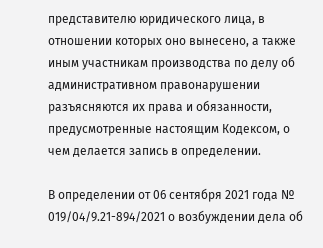представителю юридического лица, в отношении которых оно вынесено, а также иным участникам производства по делу об административном правонарушении разъясняются их права и обязанности, предусмотренные настоящим Кодексом, о чем делается запись в определении.

В определении от 06 сентября 2021 года № 019/04/9.21-894/2021 о возбуждении дела об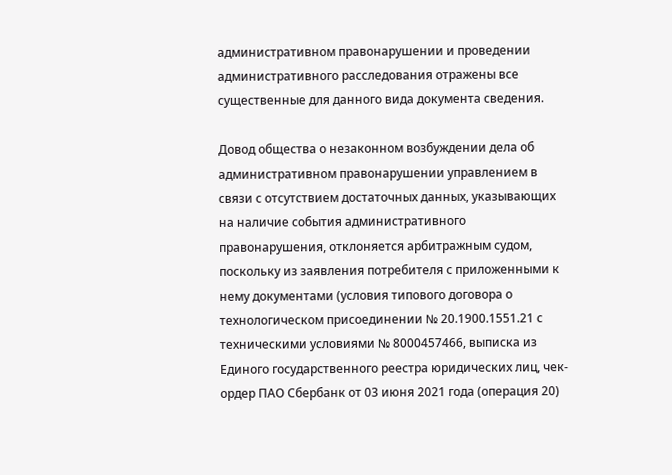административном правонарушении и проведении административного расследования отражены все существенные для данного вида документа сведения.

Довод общества о незаконном возбуждении дела об административном правонарушении управлением в связи с отсутствием достаточных данных, указывающих на наличие события административного правонарушения, отклоняется арбитражным судом, поскольку из заявления потребителя с приложенными к нему документами (условия типового договора о технологическом присоединении № 20.1900.1551.21 с техническими условиями № 8000457466, выписка из Единого государственного реестра юридических лиц, чек-ордер ПАО Сбербанк от 03 июня 2021 года (операция 20)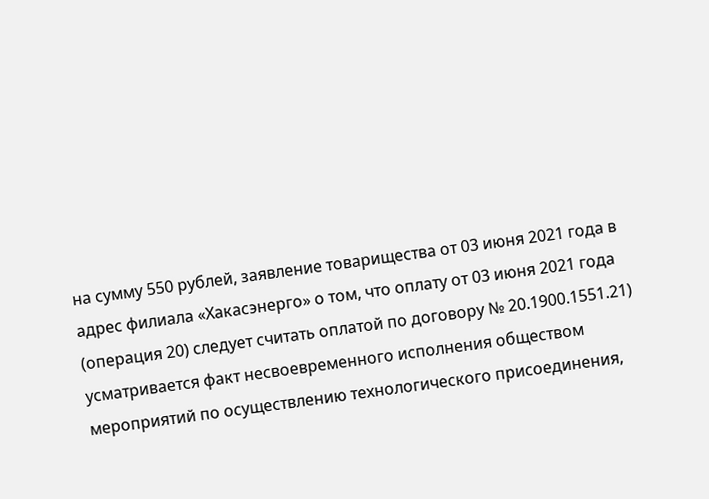на сумму 550 рублей, заявление товарищества от 03 июня 2021 года в адрес филиала «Хакасэнерго» о том, что оплату от 03 июня 2021 года (операция 20) следует считать оплатой по договору № 20.1900.1551.21) усматривается факт несвоевременного исполнения обществом мероприятий по осуществлению технологического присоединения,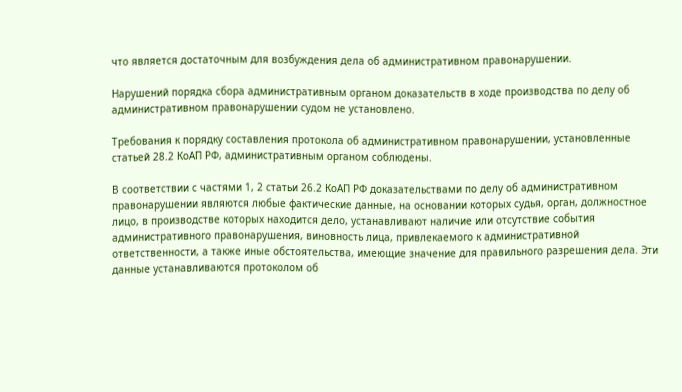что является достаточным для возбуждения дела об административном правонарушении.

Нарушений порядка сбора административным органом доказательств в ходе производства по делу об административном правонарушении судом не установлено.

Требования к порядку составления протокола об административном правонарушении, установленные статьей 28.2 КоАП РФ, административным органом соблюдены.

В соответствии с частями 1, 2 статьи 26.2 КоАП РФ доказательствами по делу об административном правонарушении являются любые фактические данные, на основании которых судья, орган, должностное лицо, в производстве которых находится дело, устанавливают наличие или отсутствие события административного правонарушения, виновность лица, привлекаемого к административной ответственности, а также иные обстоятельства, имеющие значение для правильного разрешения дела. Эти данные устанавливаются протоколом об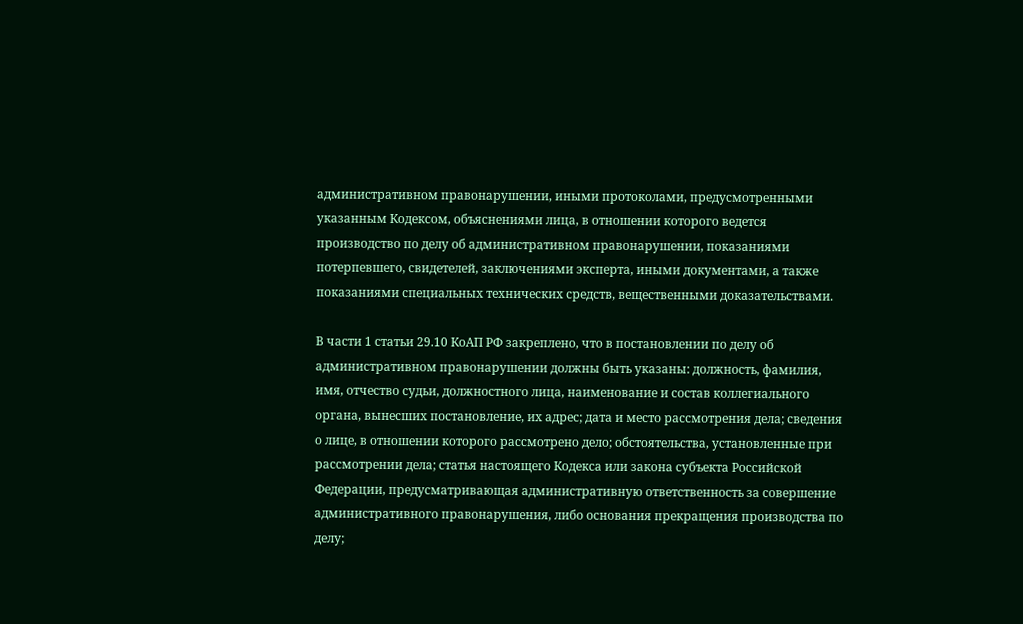административном правонарушении, иными протоколами, предусмотренными указанным Кодексом, объяснениями лица, в отношении которого ведется производство по делу об административном правонарушении, показаниями потерпевшего, свидетелей, заключениями эксперта, иными документами, а также показаниями специальных технических средств, вещественными доказательствами.

В части 1 статьи 29.10 КоАП РФ закреплено, что в постановлении по делу об административном правонарушении должны быть указаны: должность, фамилия, имя, отчество судьи, должностного лица, наименование и состав коллегиального органа, вынесших постановление, их адрес; дата и место рассмотрения дела; сведения о лице, в отношении которого рассмотрено дело; обстоятельства, установленные при рассмотрении дела; статья настоящего Кодекса или закона субъекта Российской Федерации, предусматривающая административную ответственность за совершение административного правонарушения, либо основания прекращения производства по делу;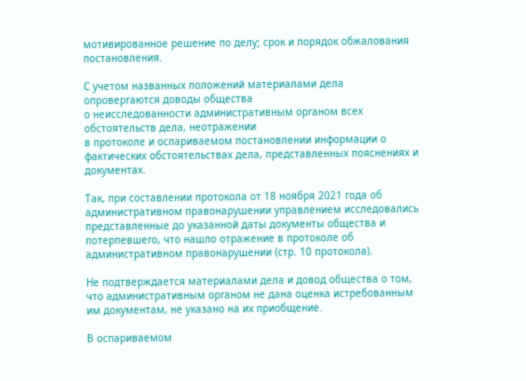мотивированное решение по делу; срок и порядок обжалования постановления.

С учетом названных положений материалами дела опровергаются доводы общества
о неисследованности административным органом всех обстоятельств дела, неотражении
в протоколе и оспариваемом постановлении информации о фактических обстоятельствах дела, представленных пояснениях и документах.

Так, при составлении протокола от 18 ноября 2021 года об административном правонарушении управлением исследовались представленные до указанной даты документы общества и потерпевшего, что нашло отражение в протоколе об административном правонарушении (стр. 10 протокола).

Не подтверждается материалами дела и довод общества о том, что административным органом не дана оценка истребованным им документам, не указано на их приобщение.

В оспариваемом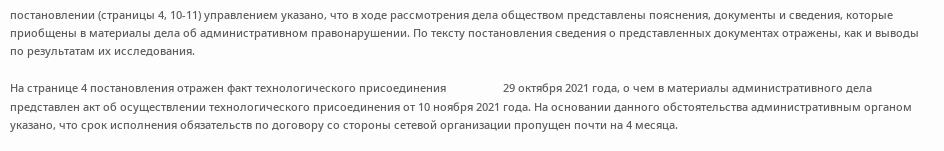постановлении (страницы 4, 10-11) управлением указано, что в ходе рассмотрения дела обществом представлены пояснения, документы и сведения, которые приобщены в материалы дела об административном правонарушении. По тексту постановления сведения о представленных документах отражены, как и выводы по результатам их исследования.

На странице 4 постановления отражен факт технологического присоединения                   29 октября 2021 года, о чем в материалы административного дела представлен акт об осуществлении технологического присоединения от 10 ноября 2021 года. На основании данного обстоятельства административным органом указано, что срок исполнения обязательств по договору со стороны сетевой организации пропущен почти на 4 месяца.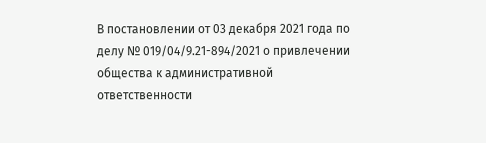В постановлении от 03 декабря 2021 года по делу № 019/04/9.21-894/2021 о привлечении общества к административной ответственности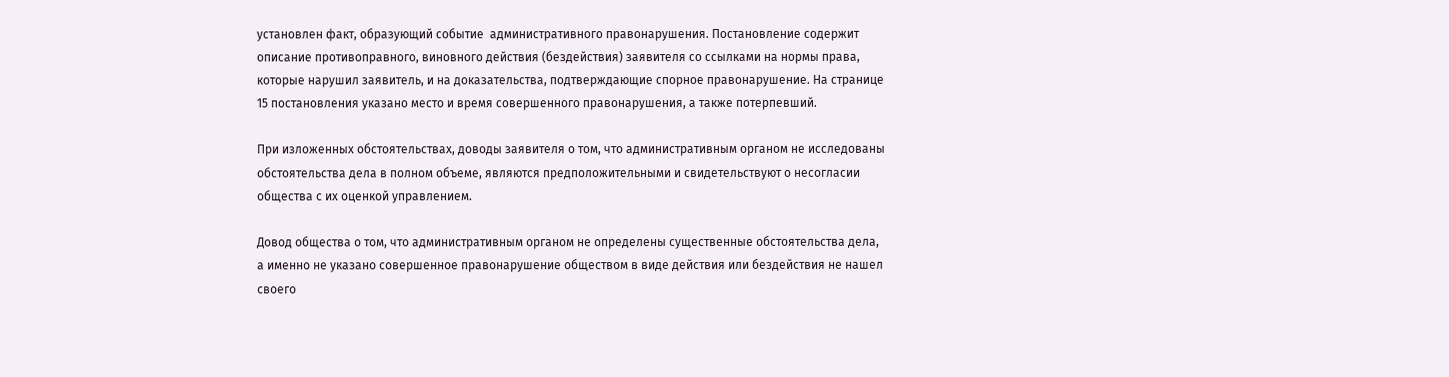установлен факт, образующий событие  административного правонарушения. Постановление содержит описание противоправного, виновного действия (бездействия) заявителя со ссылками на нормы права, которые нарушил заявитель, и на доказательства, подтверждающие спорное правонарушение. На странице 15 постановления указано место и время совершенного правонарушения, а также потерпевший.

При изложенных обстоятельствах, доводы заявителя о том, что административным органом не исследованы обстоятельства дела в полном объеме, являются предположительными и свидетельствуют о несогласии общества с их оценкой управлением.

Довод общества о том, что административным органом не определены существенные обстоятельства дела, а именно не указано совершенное правонарушение обществом в виде действия или бездействия не нашел своего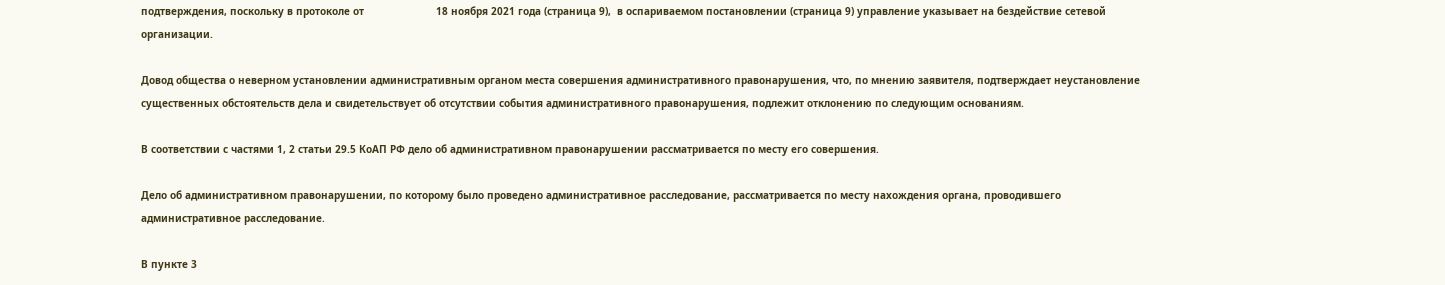подтверждения, поскольку в протоколе от                        18 ноября 2021 года (страница 9),  в оспариваемом постановлении (страница 9) управление указывает на бездействие сетевой организации.

Довод общества о неверном установлении административным органом места совершения административного правонарушения, что, по мнению заявителя, подтверждает неустановление существенных обстоятельств дела и свидетельствует об отсутствии события административного правонарушения, подлежит отклонению по следующим основаниям.

В соответствии с частями 1, 2 статьи 29.5 КоАП РФ дело об административном правонарушении рассматривается по месту его совершения.

Дело об административном правонарушении, по которому было проведено административное расследование, рассматривается по месту нахождения органа, проводившего административное расследование.

В пункте 3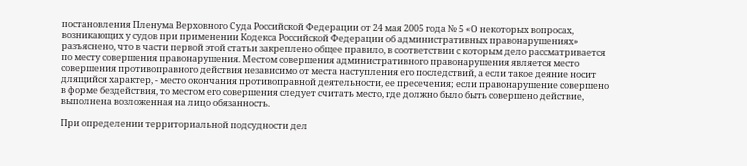постановления Пленума Верховного Суда Российской Федерации от 24 мая 2005 года № 5 «О некоторых вопросах, возникающих у судов при применении Кодекса Российской Федерации об административных правонарушениях» разъяснено, что в части первой этой статьи закреплено общее правило, в соответствии с которым дело рассматривается по месту совершения правонарушения. Местом совершения административного правонарушения является место совершения противоправного действия независимо от места наступления его последствий, а если такое деяние носит длящийся характер, - место окончания противоправной деятельности, ее пресечения; если правонарушение совершено в форме бездействия, то местом его совершения следует считать место, где должно было быть совершено действие, выполнена возложенная на лицо обязанность.

При определении территориальной подсудности дел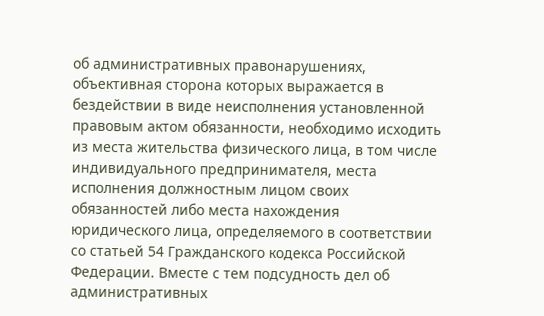об административных правонарушениях, объективная сторона которых выражается в бездействии в виде неисполнения установленной правовым актом обязанности, необходимо исходить из места жительства физического лица, в том числе индивидуального предпринимателя, места исполнения должностным лицом своих обязанностей либо места нахождения юридического лица, определяемого в соответствии со статьей 54 Гражданского кодекса Российской Федерации. Вместе с тем подсудность дел об административных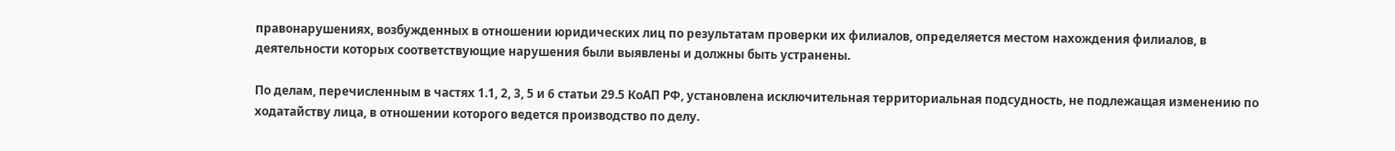правонарушениях, возбужденных в отношении юридических лиц по результатам проверки их филиалов, определяется местом нахождения филиалов, в деятельности которых соответствующие нарушения были выявлены и должны быть устранены.

По делам, перечисленным в частях 1.1, 2, 3, 5 и 6 статьи 29.5 КоАП РФ, установлена исключительная территориальная подсудность, не подлежащая изменению по ходатайству лица, в отношении которого ведется производство по делу.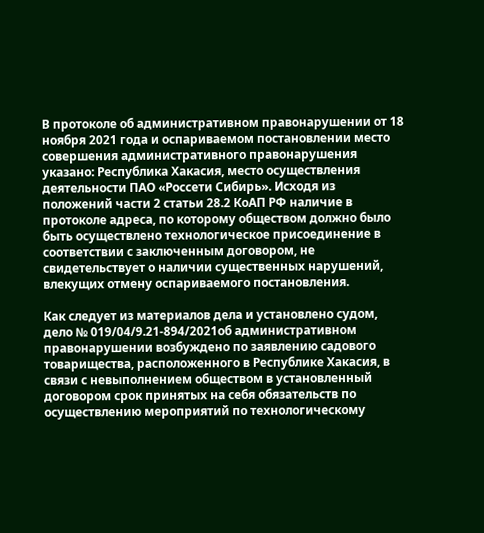В протоколе об административном правонарушении от 18 ноября 2021 года и оспариваемом постановлении место совершения административного правонарушения указано: Республика Хакасия, место осуществления деятельности ПАО «Россети Сибирь». Исходя из положений части 2 статьи 28.2 КоАП РФ наличие в протоколе адреса, по которому обществом должно было быть осуществлено технологическое присоединение в соответствии с заключенным договором, не свидетельствует о наличии существенных нарушений, влекущих отмену оспариваемого постановления.

Как следует из материалов дела и установлено судом, дело № 019/04/9.21-894/2021об административном правонарушении возбуждено по заявлению садового товарищества, расположенного в Республике Хакасия, в связи с невыполнением обществом в установленный договором срок принятых на себя обязательств по осуществлению мероприятий по технологическому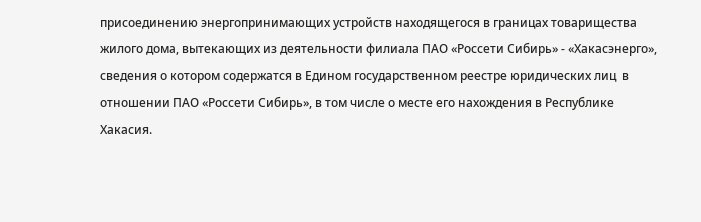присоединению энергопринимающих устройств находящегося в границах товарищества жилого дома, вытекающих из деятельности филиала ПАО «Россети Сибирь» - «Хакасэнерго», сведения о котором содержатся в Едином государственном реестре юридических лиц  в отношении ПАО «Россети Сибирь», в том числе о месте его нахождения в Республике Хакасия.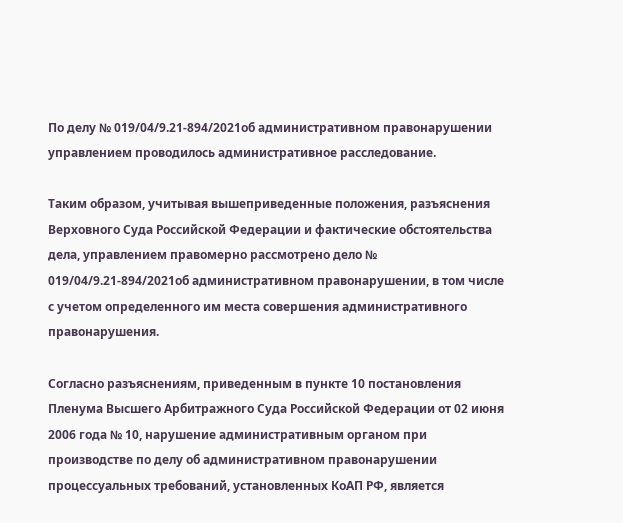По делу № 019/04/9.21-894/2021об административном правонарушении управлением проводилось административное расследование.

Таким образом, учитывая вышеприведенные положения, разъяснения Верховного Суда Российской Федерации и фактические обстоятельства дела, управлением правомерно рассмотрено дело № 019/04/9.21-894/2021об административном правонарушении, в том числе с учетом определенного им места совершения административного правонарушения.

Согласно разъяснениям, приведенным в пункте 10 постановления Пленума Высшего Арбитражного Суда Российской Федерации от 02 июня 2006 года № 10, нарушение административным органом при производстве по делу об административном правонарушении процессуальных требований, установленных КоАП РФ, является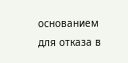основанием для отказа в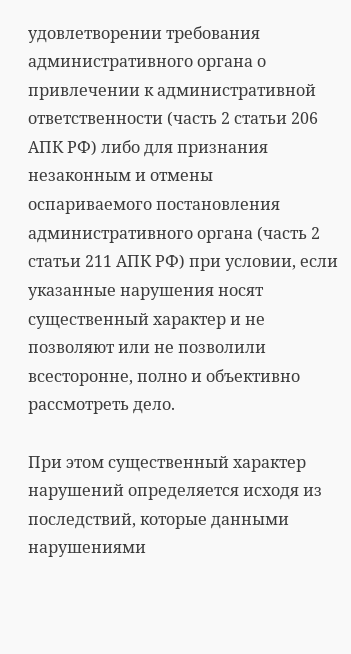удовлетворении требования административного органа о привлечении к административной ответственности (часть 2 статьи 206 АПК РФ) либо для признания незаконным и отмены оспариваемого постановления административного органа (часть 2 статьи 211 АПК РФ) при условии, если указанные нарушения носят существенный характер и не позволяют или не позволили всесторонне, полно и объективно рассмотреть дело.

При этом существенный характер нарушений определяется исходя из последствий, которые данными нарушениями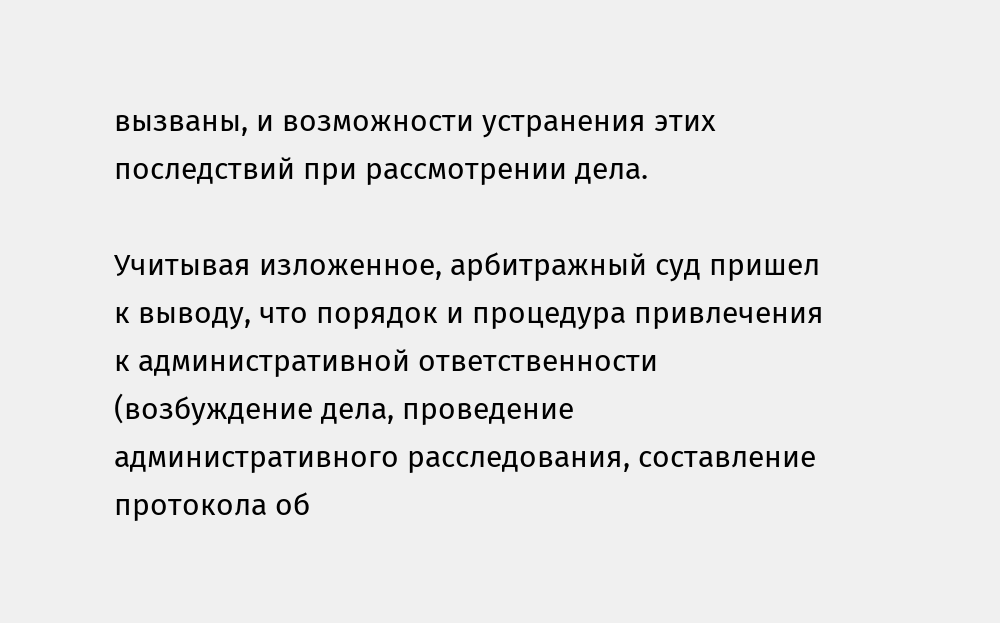вызваны, и возможности устранения этих последствий при рассмотрении дела.

Учитывая изложенное, арбитражный суд пришел к выводу, что порядок и процедура привлечения к административной ответственности (возбуждение дела, проведение административного расследования, составление протокола об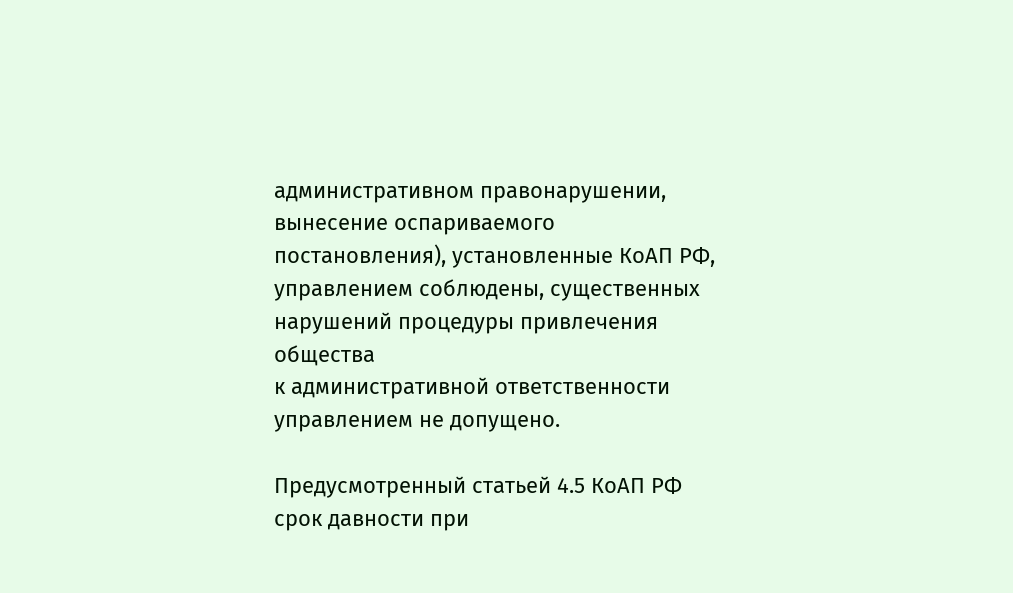административном правонарушении, вынесение оспариваемого постановления), установленные КоАП РФ, управлением соблюдены, существенных нарушений процедуры привлечения общества
к административной ответственности управлением не допущено.

Предусмотренный статьей 4.5 КоАП РФ срок давности при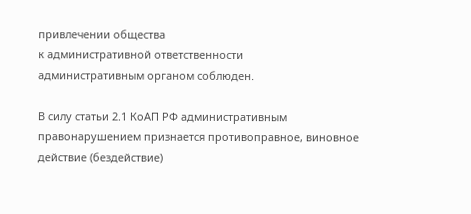привлечении общества
к административной ответственности
административным органом соблюден.

В силу статьи 2.1 КоАП РФ административным правонарушением признается противоправное, виновное действие (бездействие)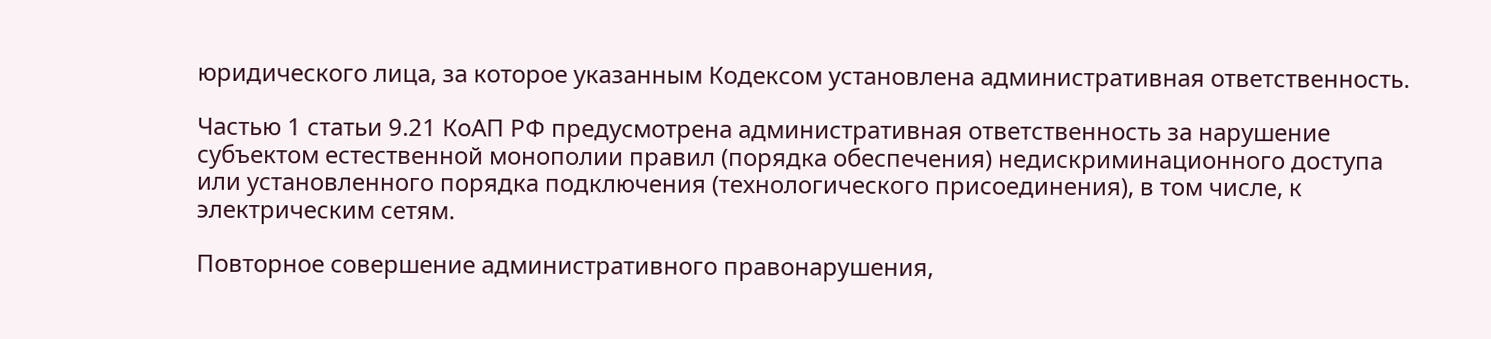юридического лица, за которое указанным Кодексом установлена административная ответственность.

Частью 1 статьи 9.21 КоАП РФ предусмотрена административная ответственность за нарушение субъектом естественной монополии правил (порядка обеспечения) недискриминационного доступа или установленного порядка подключения (технологического присоединения), в том числе, к электрическим сетям.

Повторное совершение административного правонарушения,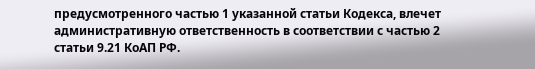предусмотренного частью 1 указанной статьи Кодекса, влечет административную ответственность в соответствии с частью 2 статьи 9.21 КоАП РФ.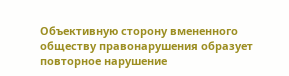Объективную сторону вмененного обществу правонарушения образует повторное нарушение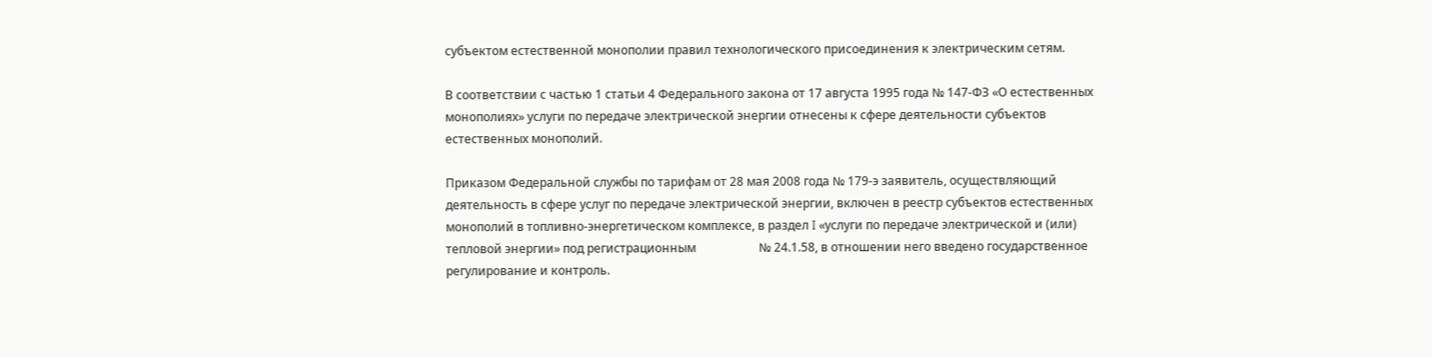субъектом естественной монополии правил технологического присоединения к электрическим сетям.

В соответствии с частью 1 статьи 4 Федерального закона от 17 августа 1995 года № 147-ФЗ «О естественных монополиях» услуги по передаче электрической энергии отнесены к сфере деятельности субъектов естественных монополий.

Приказом Федеральной службы по тарифам от 28 мая 2008 года № 179-э заявитель, осуществляющий деятельность в сфере услуг по передаче электрической энергии, включен в реестр субъектов естественных монополий в топливно-энергетическом комплексе, в раздел I «услуги по передаче электрической и (или) тепловой энергии» под регистрационным                     № 24.1.58, в отношении него введено государственное регулирование и контроль.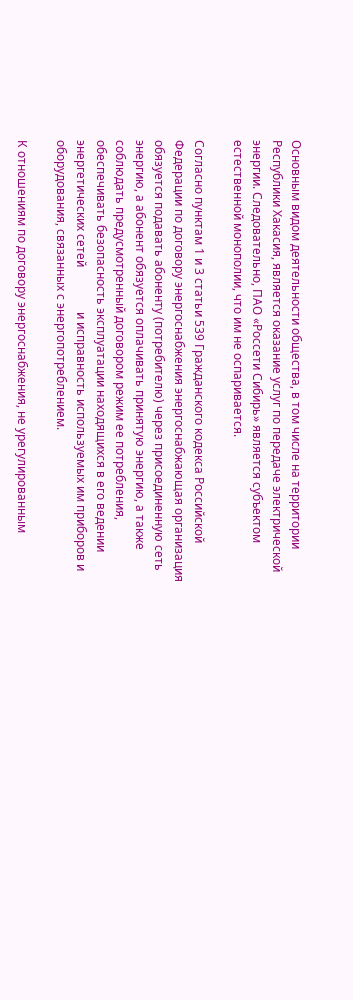Основным видом деятельности общества, в том числе на территории Республики Хакасия, является оказание услуг по передаче электрической энергии. Следовательно, ПАО «Россети Сибирь» является субъектом естественной монополии, что им не оспаривается.

Согласно пунктам 1 и 3 статьи 539 Гражданского кодекса Российской Федерации по договору энергоснабжения энергоснабжающая организация обязуется подавать абоненту (потребителю) через присоединенную сеть энергию, а абонент обязуется оплачивать принятую энергию, а также соблюдать предусмотренный договором режим ее потребления, обеспечивать безопасность эксплуатации находящихся в его ведении энергетических сетей               и исправность используемых им приборов и оборудования, связанных с энергопотреблением.

К отношениям по договору энергоснабжения, не урегулированным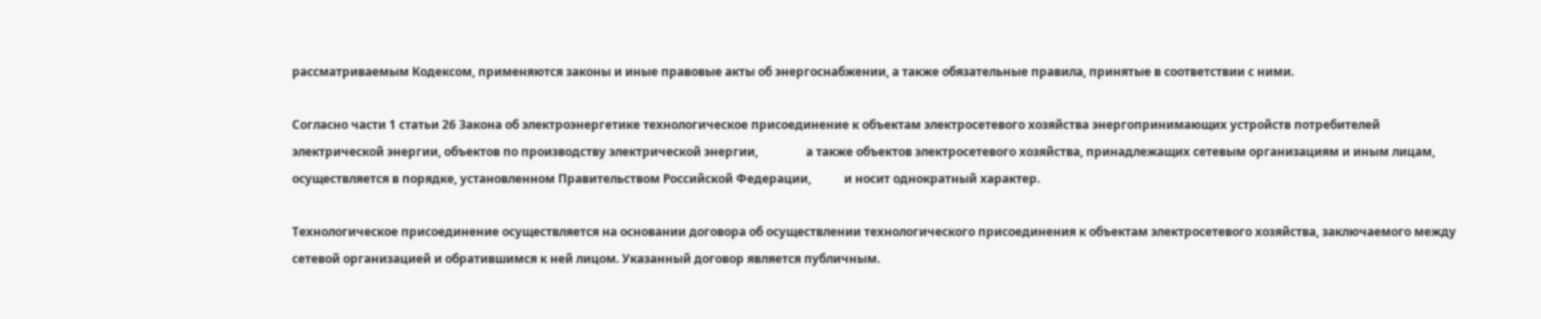рассматриваемым Кодексом, применяются законы и иные правовые акты об энергоснабжении, а также обязательные правила, принятые в соответствии с ними.

Согласно части 1 статьи 26 Закона об электроэнергетике технологическое присоединение к объектам электросетевого хозяйства энергопринимающих устройств потребителей электрической энергии, объектов по производству электрической энергии,                а также объектов электросетевого хозяйства, принадлежащих сетевым организациям и иным лицам, осуществляется в порядке, установленном Правительством Российской Федерации,           и носит однократный характер.

Технологическое присоединение осуществляется на основании договора об осуществлении технологического присоединения к объектам электросетевого хозяйства, заключаемого между сетевой организацией и обратившимся к ней лицом. Указанный договор является публичным.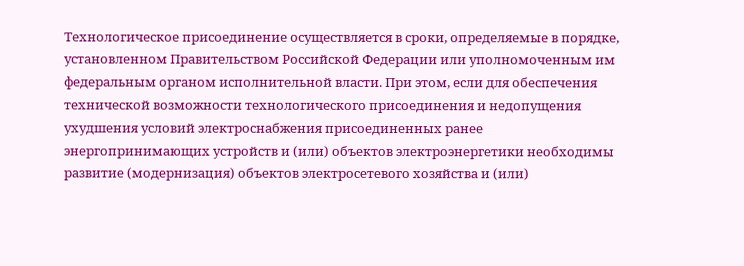Технологическое присоединение осуществляется в сроки, определяемые в порядке, установленном Правительством Российской Федерации или уполномоченным им федеральным органом исполнительной власти. При этом, если для обеспечения технической возможности технологического присоединения и недопущения ухудшения условий электроснабжения присоединенных ранее энергопринимающих устройств и (или) объектов электроэнергетики необходимы развитие (модернизация) объектов электросетевого хозяйства и (или)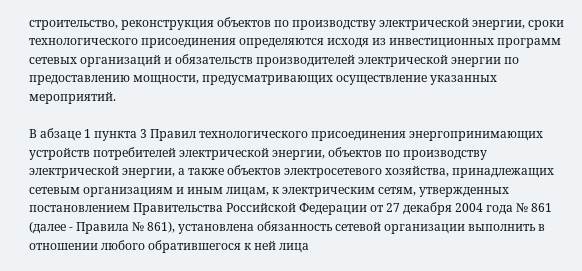строительство, реконструкция объектов по производству электрической энергии, сроки технологического присоединения определяются исходя из инвестиционных программ сетевых организаций и обязательств производителей электрической энергии по предоставлению мощности, предусматривающих осуществление указанных мероприятий.

В абзаце 1 пункта 3 Правил технологического присоединения энергопринимающих устройств потребителей электрической энергии, объектов по производству электрической энергии, а также объектов электросетевого хозяйства, принадлежащих сетевым организациям и иным лицам, к электрическим сетям, утвержденных постановлением Правительства Российской Федерации от 27 декабря 2004 года № 861 (далее - Правила № 861), установлена обязанность сетевой организации выполнить в отношении любого обратившегося к ней лица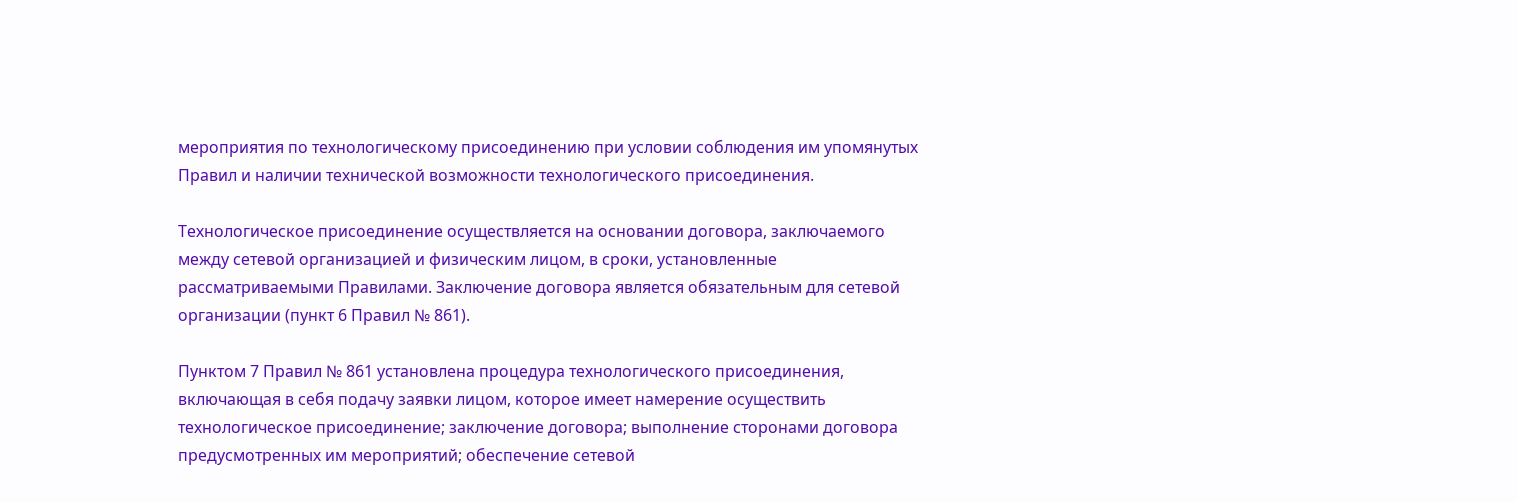мероприятия по технологическому присоединению при условии соблюдения им упомянутых Правил и наличии технической возможности технологического присоединения.

Технологическое присоединение осуществляется на основании договора, заключаемого между сетевой организацией и физическим лицом, в сроки, установленные рассматриваемыми Правилами. Заключение договора является обязательным для сетевой организации (пункт 6 Правил № 861).

Пунктом 7 Правил № 861 установлена процедура технологического присоединения, включающая в себя подачу заявки лицом, которое имеет намерение осуществить технологическое присоединение; заключение договора; выполнение сторонами договора предусмотренных им мероприятий; обеспечение сетевой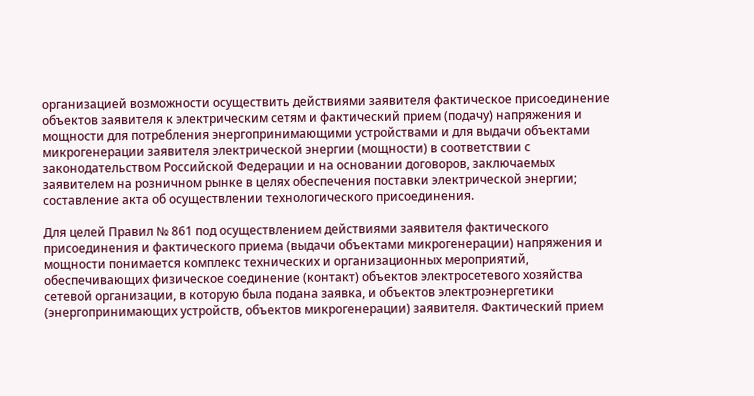организацией возможности осуществить действиями заявителя фактическое присоединение объектов заявителя к электрическим сетям и фактический прием (подачу) напряжения и мощности для потребления энергопринимающими устройствами и для выдачи объектами микрогенерации заявителя электрической энергии (мощности) в соответствии с законодательством Российской Федерации и на основании договоров, заключаемых заявителем на розничном рынке в целях обеспечения поставки электрической энергии; составление акта об осуществлении технологического присоединения.

Для целей Правил № 861 под осуществлением действиями заявителя фактического присоединения и фактического приема (выдачи объектами микрогенерации) напряжения и мощности понимается комплекс технических и организационных мероприятий, обеспечивающих физическое соединение (контакт) объектов электросетевого хозяйства сетевой организации, в которую была подана заявка, и объектов электроэнергетики (энергопринимающих устройств, объектов микрогенерации) заявителя. Фактический прием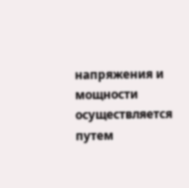напряжения и мощности осуществляется путем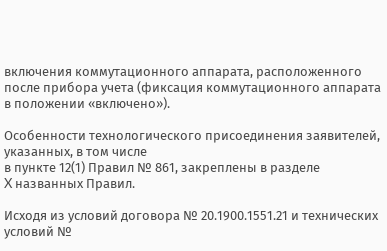включения коммутационного аппарата, расположенного после прибора учета (фиксация коммутационного аппарата в положении «включено»).

Особенности технологического присоединения заявителей, указанных, в том числе
в пункте 12(1) Правил № 861, закреплены в разделе
X названных Правил.

Исходя из условий договора № 20.1900.1551.21 и технических условий №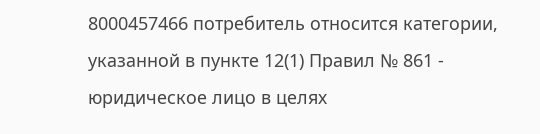8000457466 потребитель относится категории, указанной в пункте 12(1) Правил № 861 - юридическое лицо в целях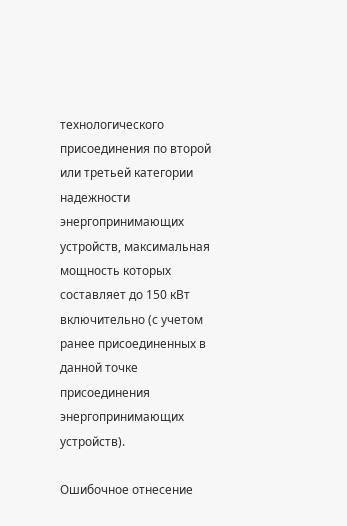технологического присоединения по второй или третьей категории надежности энергопринимающих устройств, максимальная мощность которых составляет до 150 кВт включительно (с учетом ранее присоединенных в данной точке присоединения энергопринимающих устройств).

Ошибочное отнесение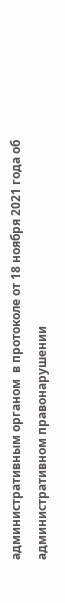административным органом  в протоколе от 18 ноября 2021 года об административном правонарушении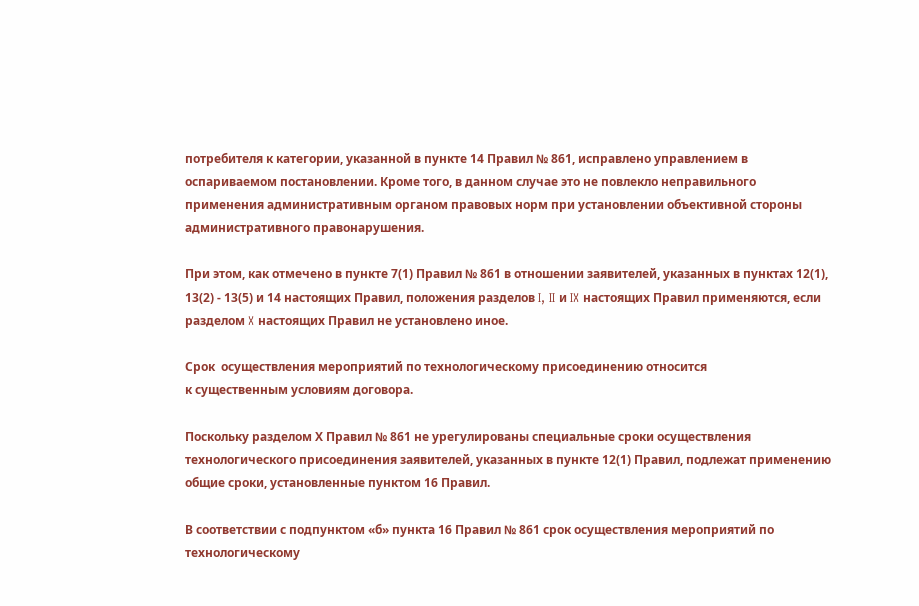потребителя к категории, указанной в пункте 14 Правил № 861, исправлено управлением в оспариваемом постановлении. Кроме того, в данном случае это не повлекло неправильного применения административным органом правовых норм при установлении объективной стороны административного правонарушения.

При этом, как отмечено в пункте 7(1) Правил № 861 в отношении заявителей, указанных в пунктах 12(1), 13(2) - 13(5) и 14 настоящих Правил, положения разделов I, II и IX настоящих Правил применяются, если разделом X настоящих Правил не установлено иное.

Срок  осуществления мероприятий по технологическому присоединению относится
к существенным условиям договора.

Поскольку разделом Х Правил № 861 не урегулированы специальные сроки осуществления технологического присоединения заявителей, указанных в пункте 12(1) Правил, подлежат применению общие сроки, установленные пунктом 16 Правил.

В соответствии с подпунктом «б» пункта 16 Правил № 861 срок осуществления мероприятий по технологическому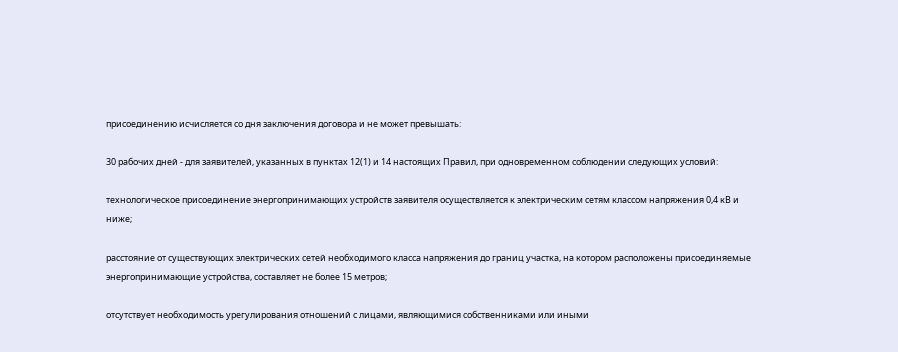присоединению исчисляется со дня заключения договора и не может превышать:

30 рабочих дней - для заявителей, указанных в пунктах 12(1) и 14 настоящих Правил, при одновременном соблюдении следующих условий:

технологическое присоединение энергопринимающих устройств заявителя осуществляется к электрическим сетям классом напряжения 0,4 кВ и ниже;

расстояние от существующих электрических сетей необходимого класса напряжения до границ участка, на котором расположены присоединяемые энергопринимающие устройства, составляет не более 15 метров;

отсутствует необходимость урегулирования отношений с лицами, являющимися собственниками или иными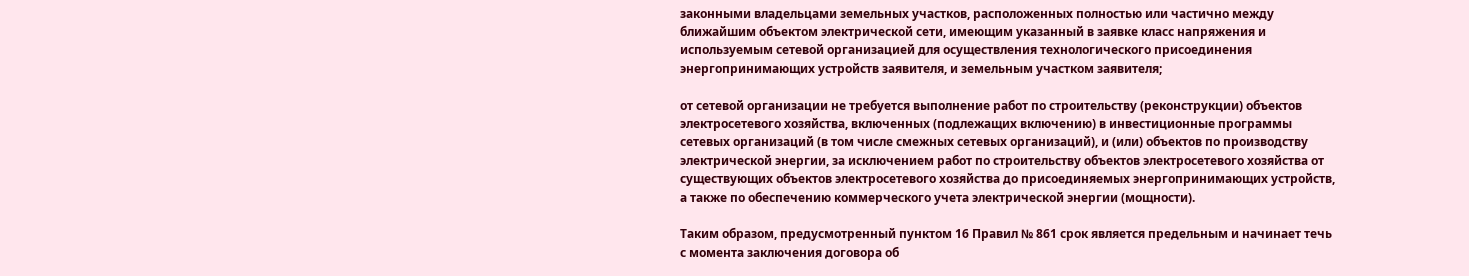законными владельцами земельных участков, расположенных полностью или частично между ближайшим объектом электрической сети, имеющим указанный в заявке класс напряжения и используемым сетевой организацией для осуществления технологического присоединения энергопринимающих устройств заявителя, и земельным участком заявителя;

от сетевой организации не требуется выполнение работ по строительству (реконструкции) объектов электросетевого хозяйства, включенных (подлежащих включению) в инвестиционные программы сетевых организаций (в том числе смежных сетевых организаций), и (или) объектов по производству электрической энергии, за исключением работ по строительству объектов электросетевого хозяйства от существующих объектов электросетевого хозяйства до присоединяемых энергопринимающих устройств,                а также по обеспечению коммерческого учета электрической энергии (мощности).

Таким образом, предусмотренный пунктом 16 Правил № 861 срок является предельным и начинает течь с момента заключения договора об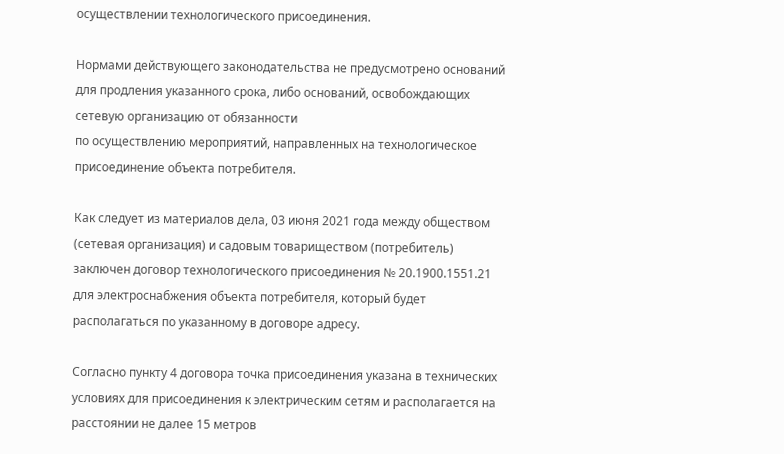осуществлении технологического присоединения.

Нормами действующего законодательства не предусмотрено оснований для продления указанного срока, либо оснований, освобождающих сетевую организацию от обязанности
по осуществлению мероприятий, направленных на технологическое присоединение объекта потребителя.

Как следует из материалов дела, 03 июня 2021 года между обществом (сетевая организация) и садовым товариществом (потребитель) заключен договор технологического присоединения № 20.1900.1551.21 для электроснабжения объекта потребителя, который будет располагаться по указанному в договоре адресу.

Согласно пункту 4 договора точка присоединения указана в технических условиях для присоединения к электрическим сетям и располагается на расстоянии не далее 15 метров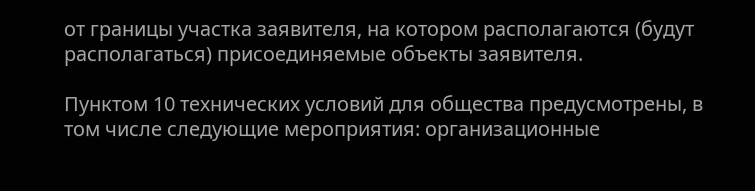от границы участка заявителя, на котором располагаются (будут располагаться) присоединяемые объекты заявителя.

Пунктом 10 технических условий для общества предусмотрены, в том числе следующие мероприятия: организационные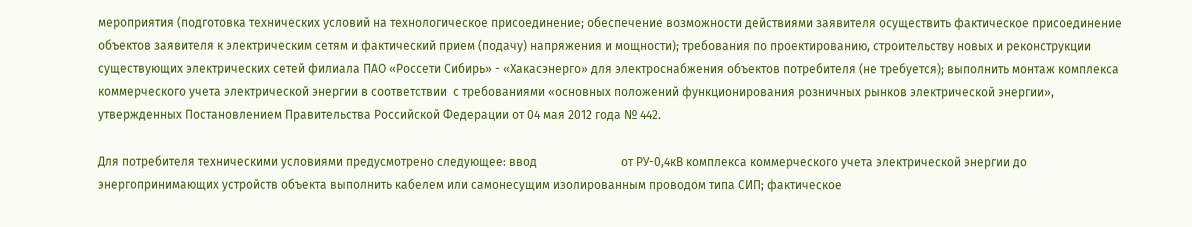мероприятия (подготовка технических условий на технологическое присоединение; обеспечение возможности действиями заявителя осуществить фактическое присоединение объектов заявителя к электрическим сетям и фактический прием (подачу) напряжения и мощности); требования по проектированию, строительству новых и реконструкции существующих электрических сетей филиала ПАО «Россети Сибирь» - «Хакасэнерго» для электроснабжения объектов потребителя (не требуется); выполнить монтаж комплекса коммерческого учета электрической энергии в соответствии  с требованиями «основных положений функционирования розничных рынков электрической энергии», утвержденных Постановлением Правительства Российской Федерации от 04 мая 2012 года № 442.

Для потребителя техническими условиями предусмотрено следующее: ввод                            от РУ-0,4кВ комплекса коммерческого учета электрической энергии до энергопринимающих устройств объекта выполнить кабелем или самонесущим изолированным проводом типа СИП; фактическое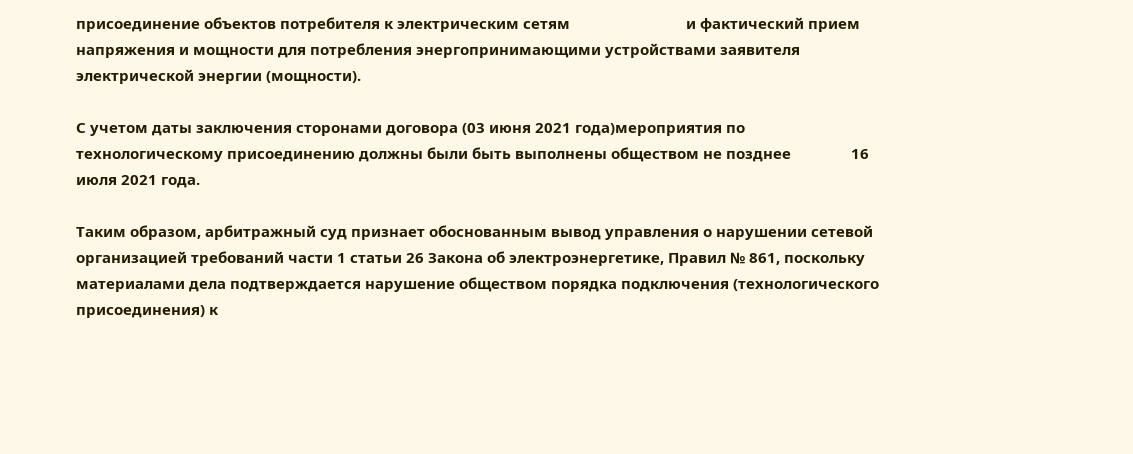присоединение объектов потребителя к электрическим сетям                             и фактический прием напряжения и мощности для потребления энергопринимающими устройствами заявителя электрической энергии (мощности).

С учетом даты заключения сторонами договора (03 июня 2021 года)мероприятия по технологическому присоединению должны были быть выполнены обществом не позднее               16 июля 2021 года.

Таким образом, арбитражный суд признает обоснованным вывод управления о нарушении сетевой организацией требований части 1 статьи 26 Закона об электроэнергетике, Правил № 861, поскольку материалами дела подтверждается нарушение обществом порядка подключения (технологического присоединения) к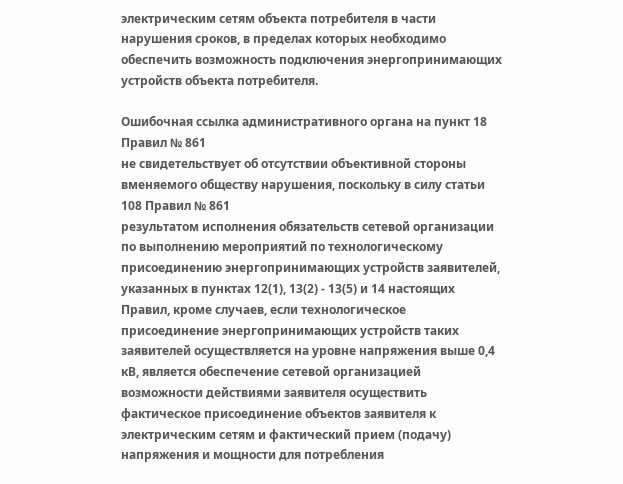электрическим сетям объекта потребителя в части нарушения сроков, в пределах которых необходимо обеспечить возможность подключения энергопринимающих устройств объекта потребителя.

Ошибочная ссылка административного органа на пункт 18 Правил № 861
не свидетельствует об отсутствии объективной стороны вменяемого обществу нарушения, поскольку в силу статьи 108 Правил № 861
результатом исполнения обязательств сетевой организации по выполнению мероприятий по технологическому присоединению энергопринимающих устройств заявителей, указанных в пунктах 12(1), 13(2) - 13(5) и 14 настоящих Правил, кроме случаев, если технологическое присоединение энергопринимающих устройств таких заявителей осуществляется на уровне напряжения выше 0,4 кВ, является обеспечение сетевой организацией возможности действиями заявителя осуществить фактическое присоединение объектов заявителя к электрическим сетям и фактический прием (подачу) напряжения и мощности для потребления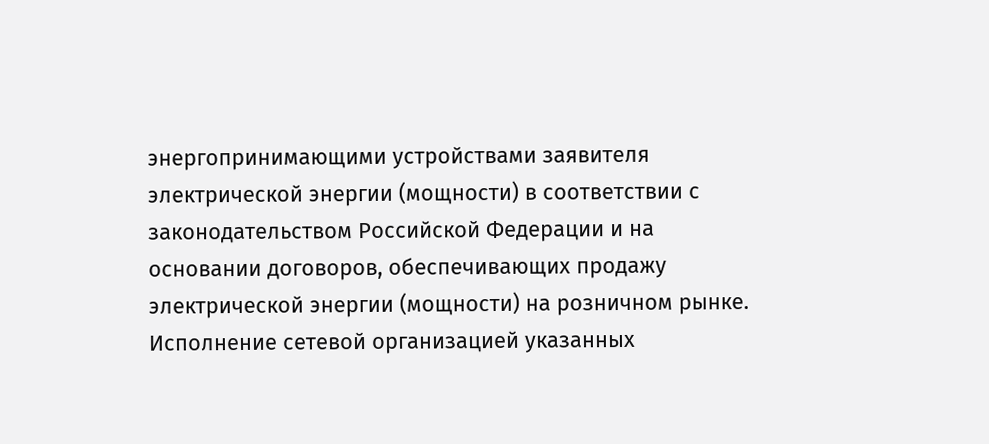энергопринимающими устройствами заявителя электрической энергии (мощности) в соответствии с законодательством Российской Федерации и на основании договоров, обеспечивающих продажу электрической энергии (мощности) на розничном рынке. Исполнение сетевой организацией указанных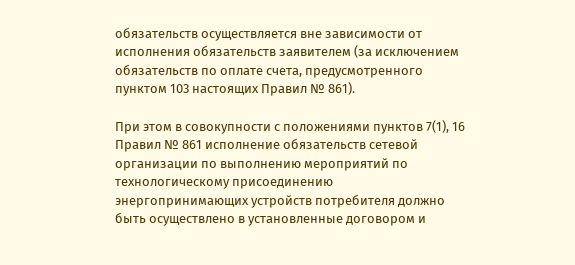обязательств осуществляется вне зависимости от исполнения обязательств заявителем (за исключением обязательств по оплате счета, предусмотренного пунктом 103 настоящих Правил № 861).

При этом в совокупности с положениями пунктов 7(1), 16 Правил № 861 исполнение обязательств сетевой организации по выполнению мероприятий по технологическому присоединению энергопринимающих устройств потребителя должно быть осуществлено в установленные договором и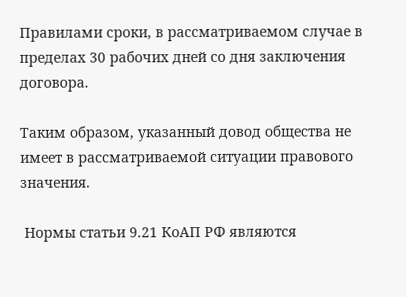Правилами сроки, в рассматриваемом случае в пределах 30 рабочих дней со дня заключения договора.

Таким образом, указанный довод общества не имеет в рассматриваемой ситуации правового значения.

 Нормы статьи 9.21 КоАП РФ являются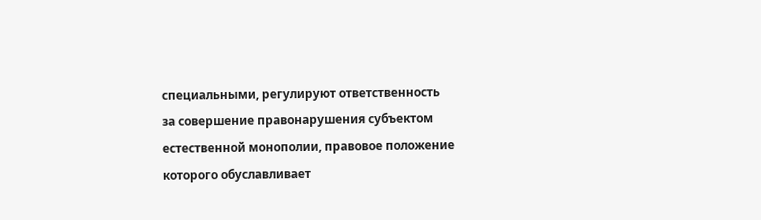специальными, регулируют ответственность
за совершение правонарушения субъектом естественной монополии, правовое положение которого обуславливает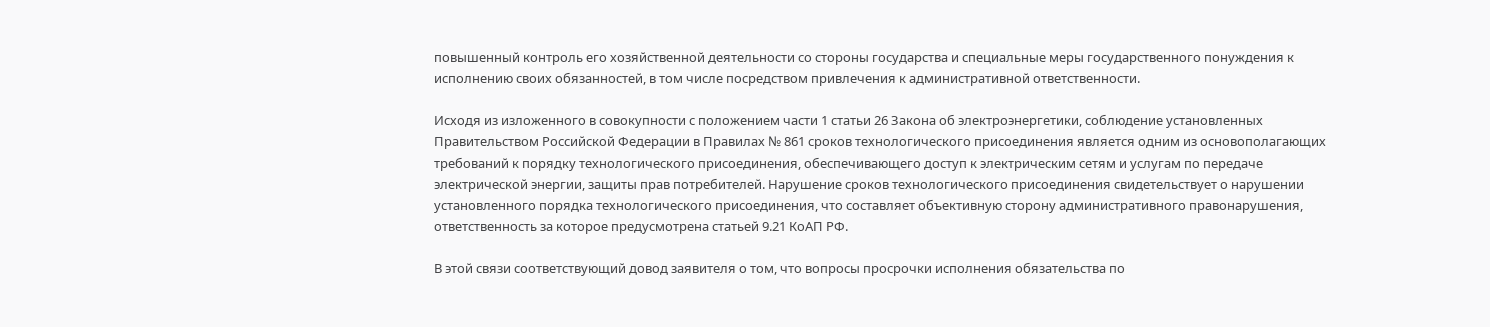повышенный контроль его хозяйственной деятельности со стороны государства и специальные меры государственного понуждения к исполнению своих обязанностей, в том числе посредством привлечения к административной ответственности.

Исходя из изложенного в совокупности с положением части 1 статьи 26 Закона об электроэнергетики, соблюдение установленных Правительством Российской Федерации в Правилах № 861 сроков технологического присоединения является одним из основополагающих требований к порядку технологического присоединения, обеспечивающего доступ к электрическим сетям и услугам по передаче электрической энергии, защиты прав потребителей. Нарушение сроков технологического присоединения свидетельствует о нарушении установленного порядка технологического присоединения, что составляет объективную сторону административного правонарушения, ответственность за которое предусмотрена статьей 9.21 КоАП РФ.

В этой связи соответствующий довод заявителя о том, что вопросы просрочки исполнения обязательства по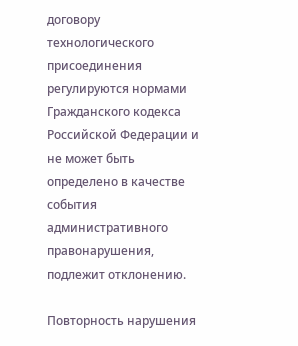договору технологического присоединения регулируются нормами  Гражданского кодекса Российской Федерации и не может быть определено в качестве события административного правонарушения, подлежит отклонению.

Повторность нарушения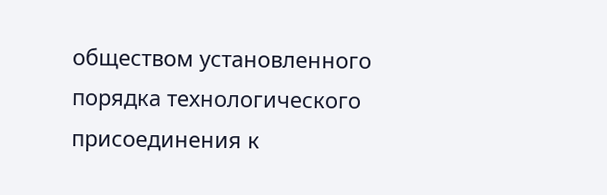обществом установленного порядка технологического присоединения к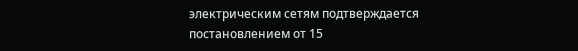электрическим сетям подтверждается постановлением от 15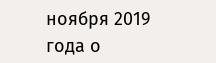ноября 2019 года о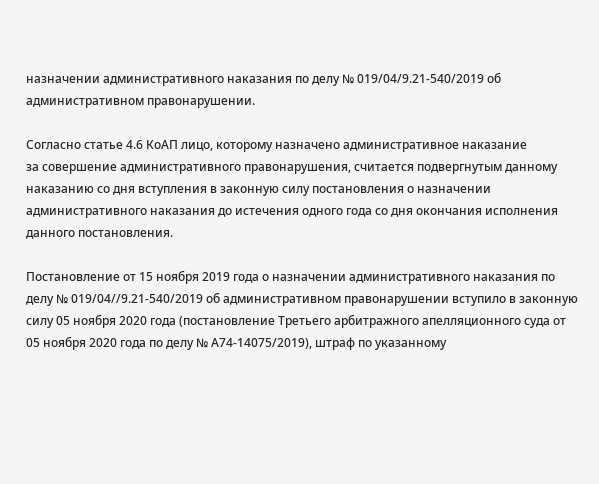назначении административного наказания по делу № 019/04/9.21-540/2019 об административном правонарушении.

Согласно статье 4.6 КоАП лицо, которому назначено административное наказание
за совершение административного правонарушения, считается подвергнутым данному наказанию со дня вступления в законную силу постановления о назначении административного наказания до истечения одного года со дня окончания исполнения данного постановления.

Постановление от 15 ноября 2019 года о назначении административного наказания по делу № 019/04//9.21-540/2019 об административном правонарушении вступило в законную силу 05 ноября 2020 года (постановление Третьего арбитражного апелляционного суда от                     05 ноября 2020 года по делу № А74-14075/2019), штраф по указанному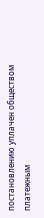постановлению уплачен обществом платежным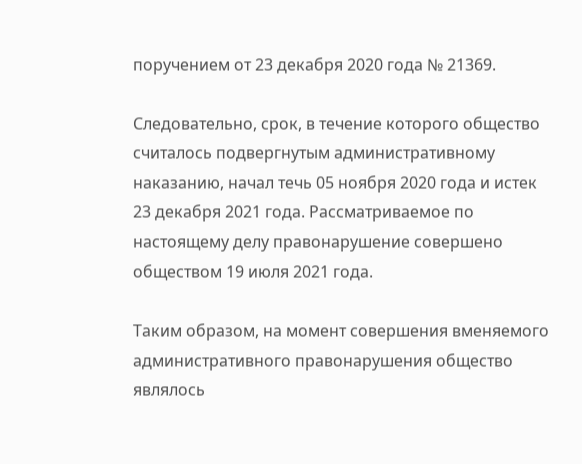поручением от 23 декабря 2020 года № 21369.

Следовательно, срок, в течение которого общество считалось подвергнутым административному наказанию, начал течь 05 ноября 2020 года и истек 23 декабря 2021 года. Рассматриваемое по настоящему делу правонарушение совершено обществом 19 июля 2021 года.

Таким образом, на момент совершения вменяемого административного правонарушения общество являлось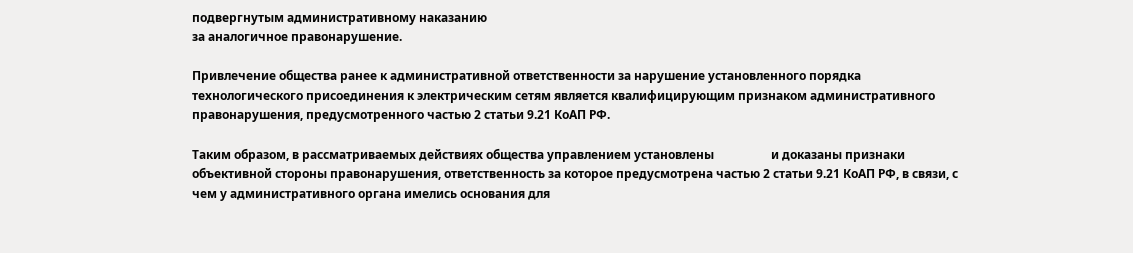подвергнутым административному наказанию
за аналогичное правонарушение.

Привлечение общества ранее к административной ответственности за нарушение установленного порядка технологического присоединения к электрическим сетям является квалифицирующим признаком административного правонарушения, предусмотренного частью 2 статьи 9.21 КоАП РФ.

Таким образом, в рассматриваемых действиях общества управлением установлены                   и доказаны признаки объективной стороны правонарушения, ответственность за которое предусмотрена частью 2 статьи 9.21 КоАП РФ, в связи, с чем у административного органа имелись основания для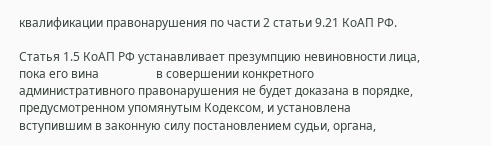квалификации правонарушения по части 2 статьи 9.21 КоАП РФ.

Статья 1.5 КоАП РФ устанавливает презумпцию невиновности лица, пока его вина                   в совершении конкретного административного правонарушения не будет доказана в порядке, предусмотренном упомянутым Кодексом, и установлена вступившим в законную силу постановлением судьи, органа,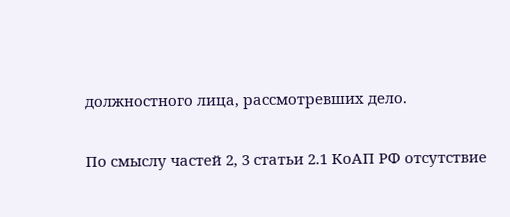должностного лица, рассмотревших дело.

По смыслу частей 2, 3 статьи 2.1 КоАП РФ отсутствие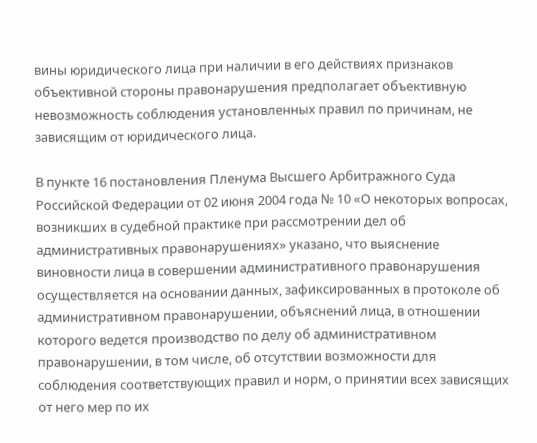вины юридического лица при наличии в его действиях признаков объективной стороны правонарушения предполагает объективную невозможность соблюдения установленных правил по причинам, не зависящим от юридического лица.

В пункте 16 постановления Пленума Высшего Арбитражного Суда Российской Федерации от 02 июня 2004 года № 10 «О некоторых вопросах, возникших в судебной практике при рассмотрении дел об административных правонарушениях» указано, что выяснение виновности лица в совершении административного правонарушения осуществляется на основании данных, зафиксированных в протоколе об административном правонарушении, объяснений лица, в отношении которого ведется производство по делу об административном правонарушении, в том числе, об отсутствии возможности для соблюдения соответствующих правил и норм, о принятии всех зависящих от него мер по их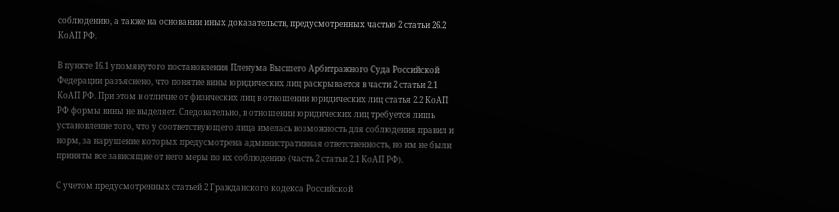соблюдению, а также на основании иных доказательств, предусмотренных частью 2 статьи 26.2 КоАП РФ.

В пункте 16.1 упомянутого постановления Пленума Высшего Арбитражного Суда Российской Федерации разъяснено, что понятие вины юридических лиц раскрывается в части 2 статьи 2.1 КоАП РФ. При этом в отличие от физических лиц в отношении юридических лиц статья 2.2 КоАП РФ формы вины не выделяет. Следовательно, в отношении юридических лиц требуется лишь установление того, что у соответствующего лица имелась возможность для соблюдения правил и норм, за нарушение которых предусмотрена административная ответственность, но им не были приняты все зависящие от него меры по их соблюдению (часть 2 статьи 2.1 КоАП РФ).

С учетом предусмотренных статьей 2 Гражданского кодекса Российской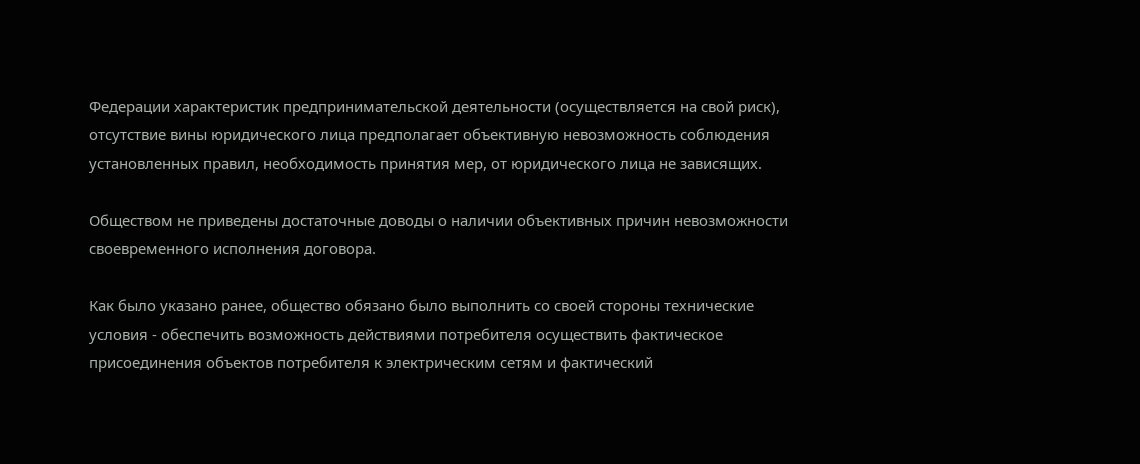Федерации характеристик предпринимательской деятельности (осуществляется на свой риск), отсутствие вины юридического лица предполагает объективную невозможность соблюдения установленных правил, необходимость принятия мер, от юридического лица не зависящих.

Обществом не приведены достаточные доводы о наличии объективных причин невозможности своевременного исполнения договора.

Как было указано ранее, общество обязано было выполнить со своей стороны технические условия - обеспечить возможность действиями потребителя осуществить фактическое присоединения объектов потребителя к электрическим сетям и фактический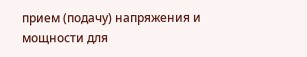прием (подачу) напряжения и мощности для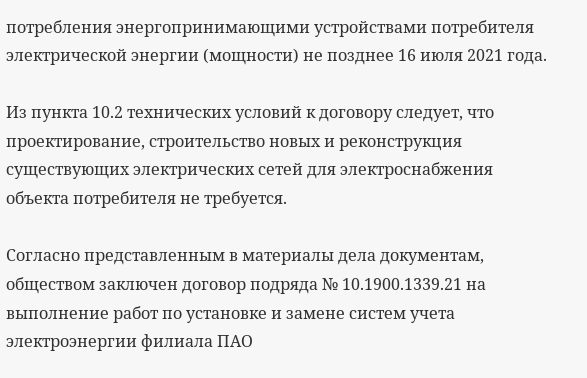потребления энергопринимающими устройствами потребителя электрической энергии (мощности) не позднее 16 июля 2021 года.

Из пункта 10.2 технических условий к договору следует, что проектирование, строительство новых и реконструкция существующих электрических сетей для электроснабжения объекта потребителя не требуется.

Согласно представленным в материалы дела документам, обществом заключен договор подряда № 10.1900.1339.21 на выполнение работ по установке и замене систем учета электроэнергии филиала ПАО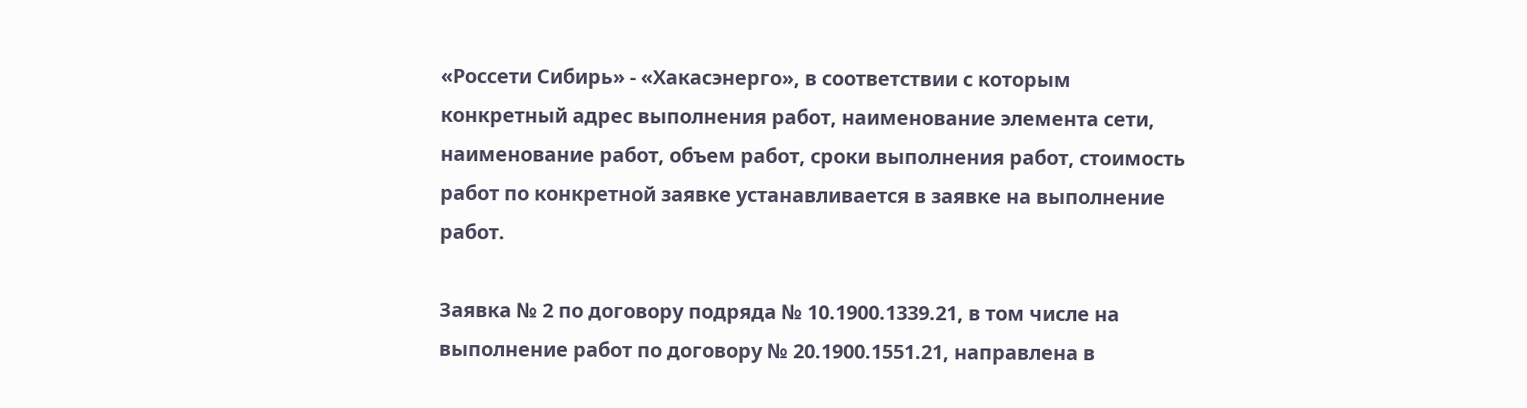«Россети Сибирь» - «Хакасэнерго», в соответствии с которым конкретный адрес выполнения работ, наименование элемента сети, наименование работ, объем работ, сроки выполнения работ, стоимость работ по конкретной заявке устанавливается в заявке на выполнение работ.

Заявка № 2 по договору подряда № 10.1900.1339.21, в том числе на выполнение работ по договору № 20.1900.1551.21, направлена в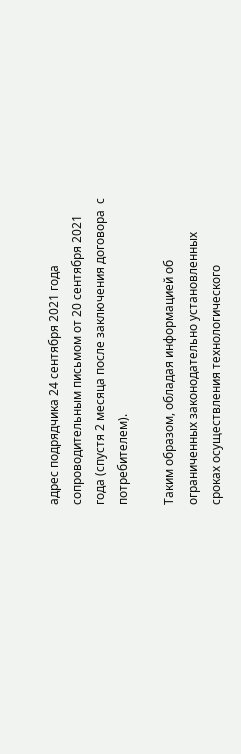адрес подрядчика 24 сентября 2021 года сопроводительным письмом от 20 сентября 2021 года (спустя 2 месяца после заключения договора  с потребителем).

Таким образом, обладая информацией об ограниченных законодательно установленных сроках осуществления технологического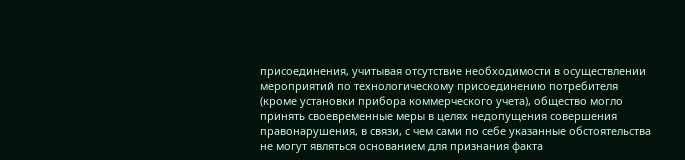присоединения, учитывая отсутствие необходимости в осуществлении мероприятий по технологическому присоединению потребителя (кроме установки прибора коммерческого учета), общество могло принять своевременные меры в целях недопущения совершения правонарушения, в связи, с чем сами по себе указанные обстоятельства не могут являться основанием для признания факта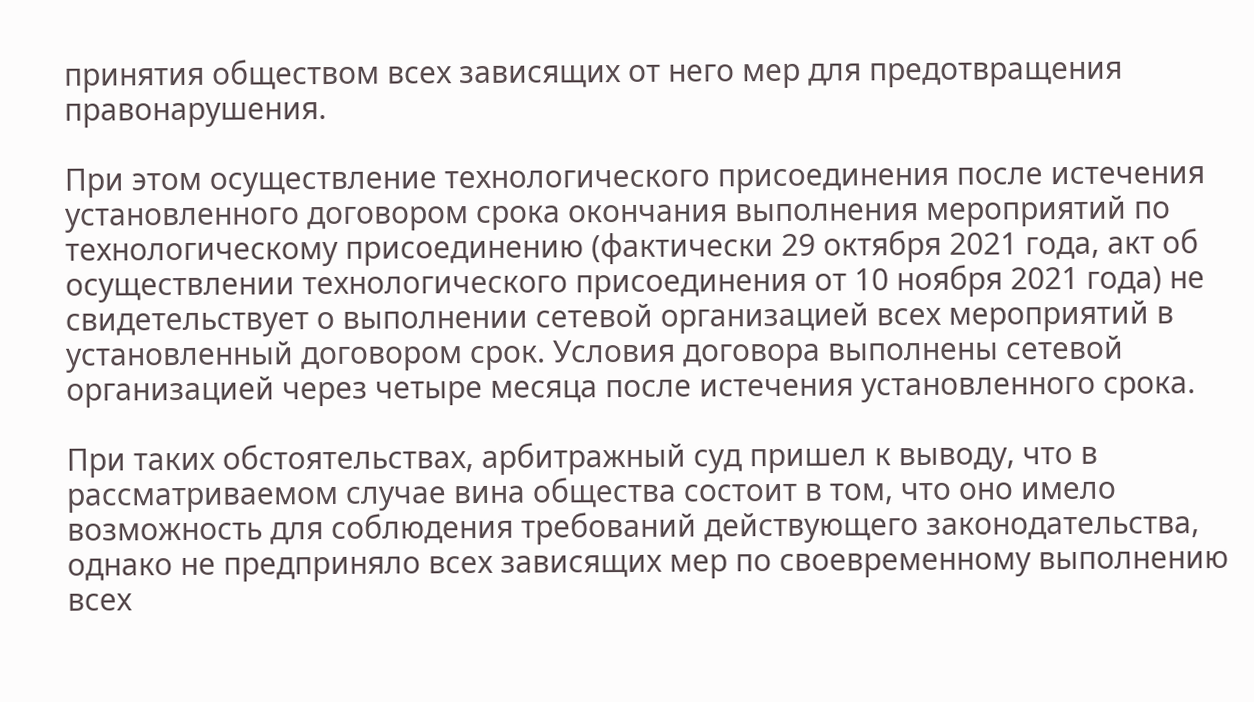принятия обществом всех зависящих от него мер для предотвращения правонарушения.

При этом осуществление технологического присоединения после истечения установленного договором срока окончания выполнения мероприятий по технологическому присоединению (фактически 29 октября 2021 года, акт об осуществлении технологического присоединения от 10 ноября 2021 года) не свидетельствует о выполнении сетевой организацией всех мероприятий в установленный договором срок. Условия договора выполнены сетевой организацией через четыре месяца после истечения установленного срока.

При таких обстоятельствах, арбитражный суд пришел к выводу, что в рассматриваемом случае вина общества состоит в том, что оно имело возможность для соблюдения требований действующего законодательства, однако не предприняло всех зависящих мер по своевременному выполнению всех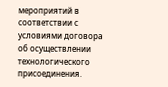мероприятий в соответствии с условиями договора об осуществлении технологического присоединения.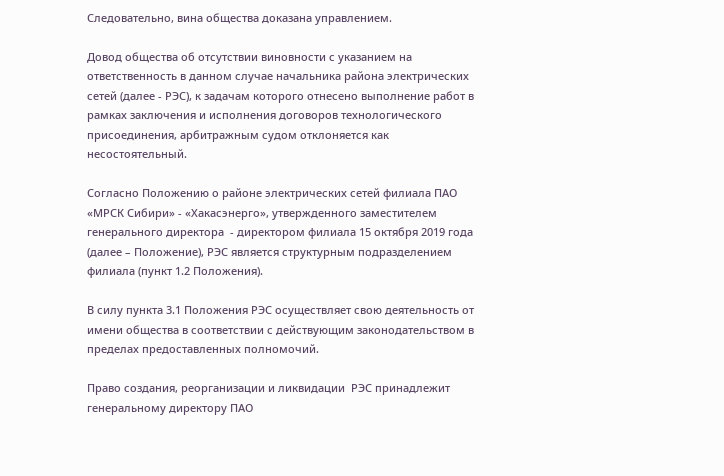Следовательно, вина общества доказана управлением.

Довод общества об отсутствии виновности с указанием на ответственность в данном случае начальника района электрических сетей (далее - РЭС), к задачам которого отнесено выполнение работ в рамках заключения и исполнения договоров технологического присоединения, арбитражным судом отклоняется как несостоятельный.

Согласно Положению о районе электрических сетей филиала ПАО «МРСК Сибири» - «Хакасэнерго», утвержденного заместителем генерального директора  - директором филиала 15 октября 2019 года (далее – Положение), РЭС является структурным подразделением филиала (пункт 1.2 Положения).

В силу пункта 3.1 Положения РЭС осуществляет свою деятельность от имени общества в соответствии с действующим законодательством в пределах предоставленных полномочий.

Право создания, реорганизации и ликвидации  РЭС принадлежит генеральному директору ПАО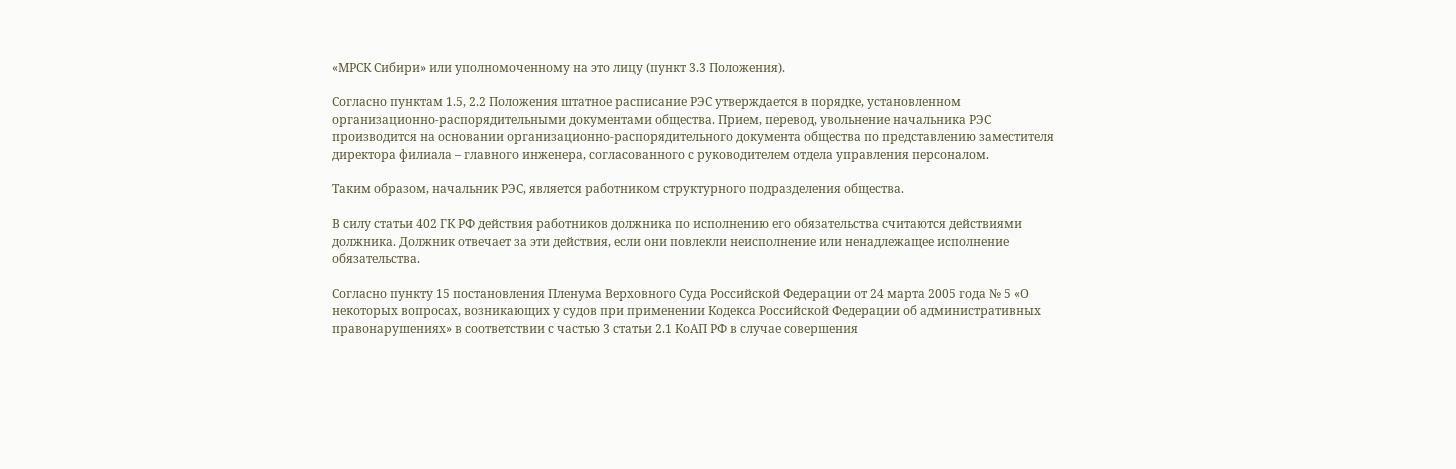«МРСК Сибири» или уполномоченному на это лицу (пункт 3.3 Положения).

Согласно пунктам 1.5, 2.2 Положения штатное расписание РЭС утверждается в порядке, установленном организационно-распорядительными документами общества. Прием, перевод, увольнение начальника РЭС производится на основании организационно-распорядительного документа общества по представлению заместителя директора филиала – главного инженера, согласованного с руководителем отдела управления персоналом.

Таким образом, начальник РЭС, является работником структурного подразделения общества.

В силу статьи 402 ГК РФ действия работников должника по исполнению его обязательства считаются действиями должника. Должник отвечает за эти действия, если они повлекли неисполнение или ненадлежащее исполнение обязательства.

Согласно пункту 15 постановления Пленума Верховного Суда Российской Федерации от 24 марта 2005 года № 5 «О некоторых вопросах, возникающих у судов при применении Кодекса Российской Федерации об административных правонарушениях» в соответствии с частью 3 статьи 2.1 КоАП РФ в случае совершения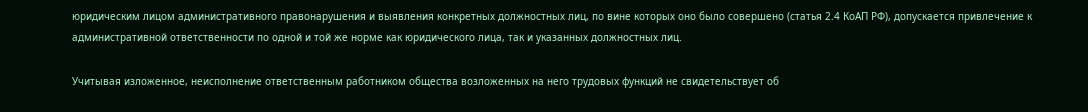юридическим лицом административного правонарушения и выявления конкретных должностных лиц, по вине которых оно было совершено (статья 2.4 КоАП РФ), допускается привлечение к административной ответственности по одной и той же норме как юридического лица, так и указанных должностных лиц.

Учитывая изложенное, неисполнение ответственным работником общества возложенных на него трудовых функций не свидетельствует об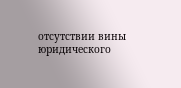отсутствии вины юридического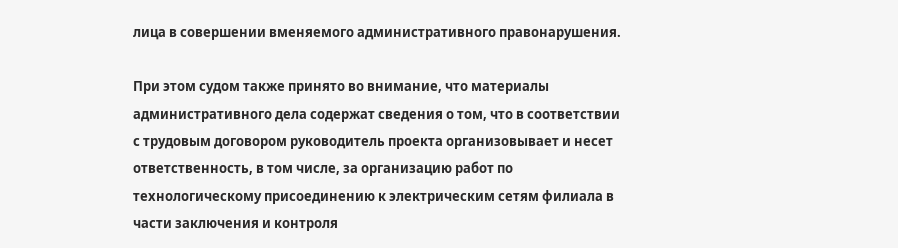лица в совершении вменяемого административного правонарушения.

При этом судом также принято во внимание, что материалы административного дела содержат сведения о том, что в соответствии с трудовым договором руководитель проекта организовывает и несет ответственность, в том числе, за организацию работ по технологическому присоединению к электрическим сетям филиала в части заключения и контроля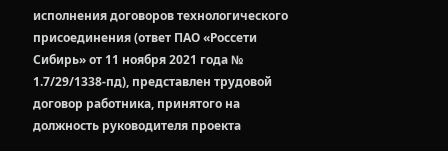исполнения договоров технологического присоединения (ответ ПАО «Россети Сибирь» от 11 ноября 2021 года № 1.7/29/1338-пд), представлен трудовой договор работника, принятого на должность руководителя проекта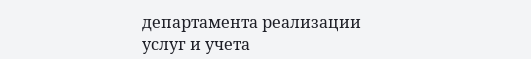департамента реализации услуг и учета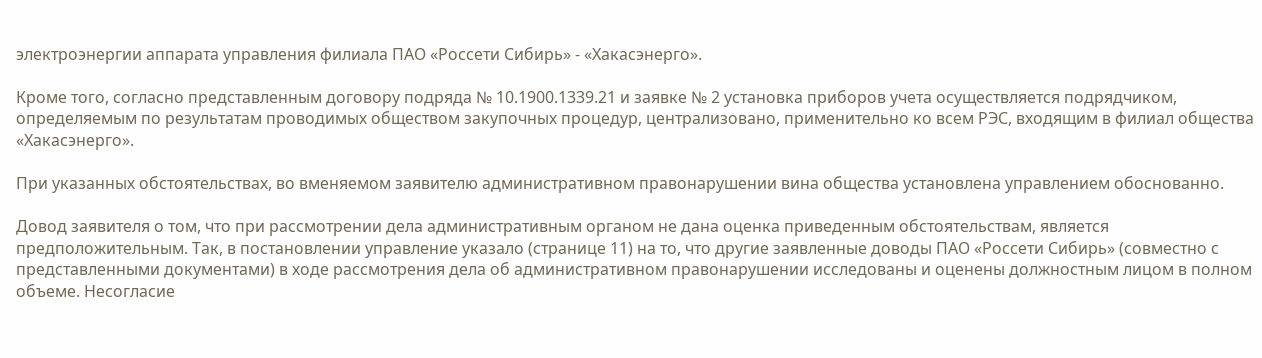электроэнергии аппарата управления филиала ПАО «Россети Сибирь» - «Хакасэнерго».

Кроме того, согласно представленным договору подряда № 10.1900.1339.21 и заявке № 2 установка приборов учета осуществляется подрядчиком, определяемым по результатам проводимых обществом закупочных процедур, централизовано, применительно ко всем РЭС, входящим в филиал общества «Хакасэнерго».

При указанных обстоятельствах, во вменяемом заявителю административном правонарушении вина общества установлена управлением обоснованно.

Довод заявителя о том, что при рассмотрении дела административным органом не дана оценка приведенным обстоятельствам, является предположительным. Так, в постановлении управление указало (странице 11) на то, что другие заявленные доводы ПАО «Россети Сибирь» (совместно с представленными документами) в ходе рассмотрения дела об административном правонарушении исследованы и оценены должностным лицом в полном объеме. Несогласие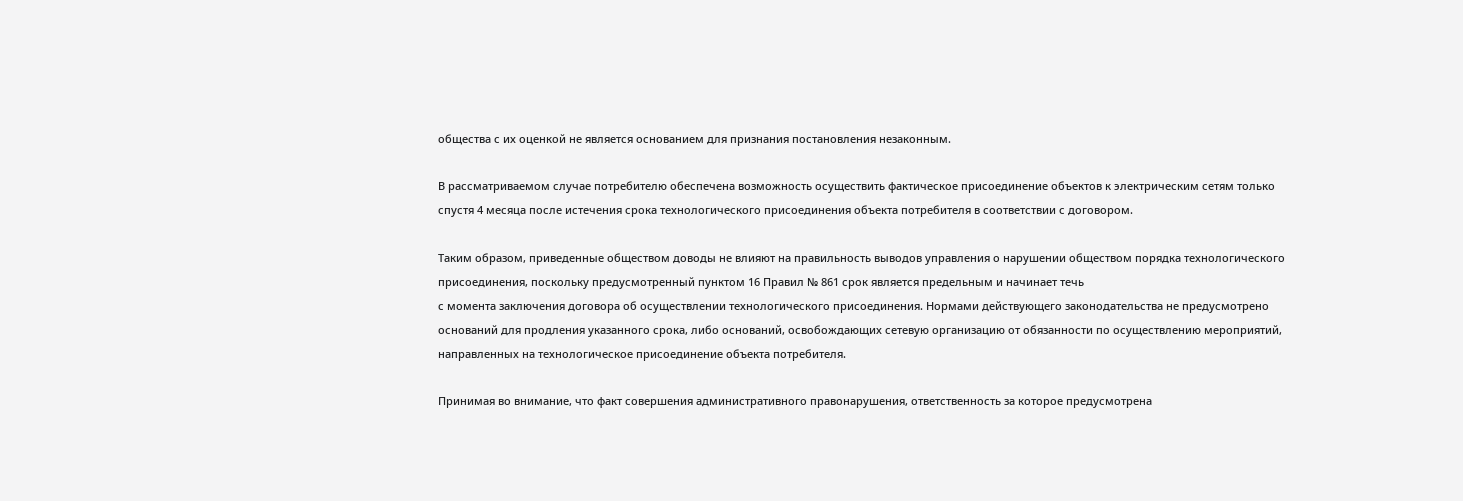общества с их оценкой не является основанием для признания постановления незаконным.

В рассматриваемом случае потребителю обеспечена возможность осуществить фактическое присоединение объектов к электрическим сетям только спустя 4 месяца после истечения срока технологического присоединения объекта потребителя в соответствии с договором.

Таким образом, приведенные обществом доводы не влияют на правильность выводов управления о нарушении обществом порядка технологического присоединения, поскольку предусмотренный пунктом 16 Правил № 861 срок является предельным и начинает течь
с момента заключения договора об осуществлении технологического присоединения. Нормами действующего законодательства не предусмотрено оснований для продления указанного срока, либо оснований, освобождающих сетевую организацию от обязанности по осуществлению мероприятий, направленных на технологическое присоединение объекта потребителя.

Принимая во внимание, что факт совершения административного правонарушения, ответственность за которое предусмотрена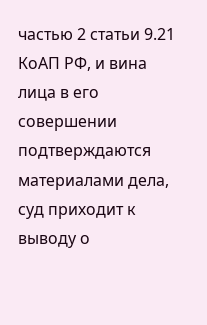частью 2 статьи 9.21 КоАП РФ, и вина лица в его совершении подтверждаются материалами дела, суд приходит к выводу о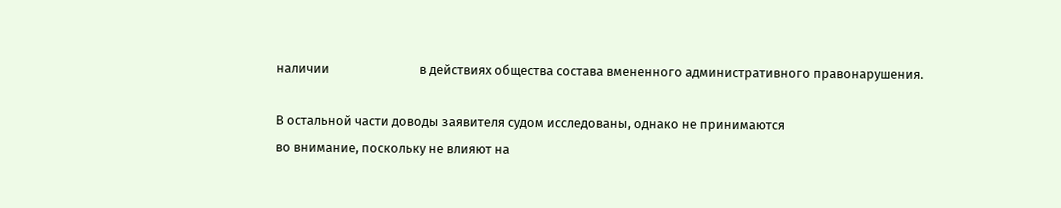наличии                              в действиях общества состава вмененного административного правонарушения.

В остальной части доводы заявителя судом исследованы, однако не принимаются
во внимание, поскольку не влияют на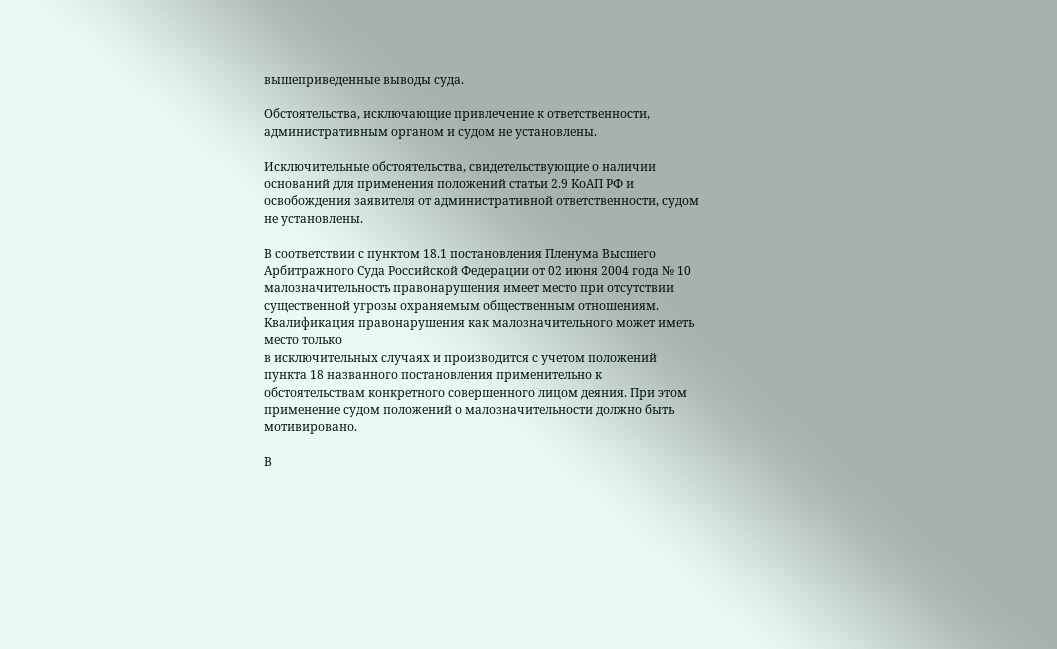вышеприведенные выводы суда.

Обстоятельства, исключающие привлечение к ответственности, административным органом и судом не установлены.

Исключительные обстоятельства, свидетельствующие о наличии оснований для применения положений статьи 2.9 КоАП РФ и освобождения заявителя от административной ответственности, судом не установлены.

В соответствии с пунктом 18.1 постановления Пленума Высшего Арбитражного Суда Российской Федерации от 02 июня 2004 года № 10 малозначительность правонарушения имеет место при отсутствии существенной угрозы охраняемым общественным отношениям. Квалификация правонарушения как малозначительного может иметь место только
в исключительных случаях и производится с учетом положений пункта 18 названного постановления применительно к обстоятельствам конкретного совершенного лицом деяния. При этом применение судом положений о малозначительности должно быть мотивировано.

В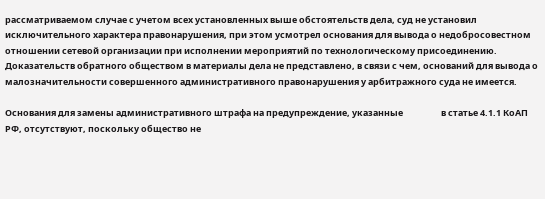рассматриваемом случае с учетом всех установленных выше обстоятельств дела, суд не установил исключительного характера правонарушения, при этом усмотрел основания для вывода о недобросовестном отношении сетевой организации при исполнении мероприятий по технологическому присоединению. Доказательств обратного обществом в материалы дела не представлено, в связи с чем, оснований для вывода о малозначительности совершенного административного правонарушения у арбитражного суда не имеется.

Основания для замены административного штрафа на предупреждение, указанные                   в статье 4.1.1 КоАП РФ, отсутствуют, поскольку общество не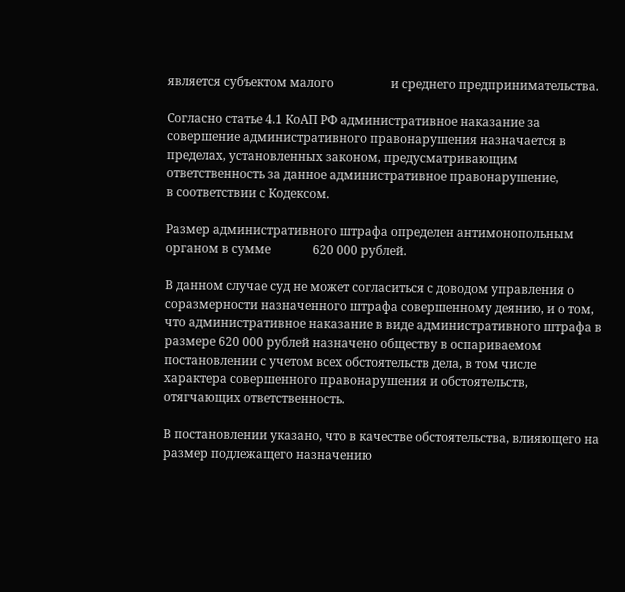является субъектом малого                   и среднего предпринимательства.

Согласно статье 4.1 КоАП РФ административное наказание за совершение административного правонарушения назначается в пределах, установленных законом, предусматривающим ответственность за данное административное правонарушение,
в соответствии с Кодексом.

Размер административного штрафа определен антимонопольным органом в сумме              620 000 рублей.

В данном случае суд не может согласиться с доводом управления о соразмерности назначенного штрафа совершенному деянию, и о том, что административное наказание в виде административного штрафа в размере 620 000 рублей назначено обществу в оспариваемом постановлении с учетом всех обстоятельств дела, в том числе характера совершенного правонарушения и обстоятельств, отягчающих ответственность.

В постановлении указано, что в качестве обстоятельства, влияющего на размер подлежащего назначению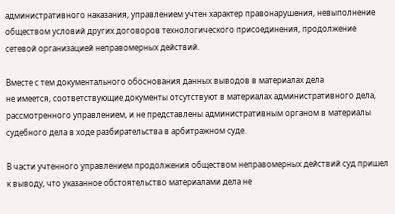административного наказания, управлением учтен характер правонарушения, невыполнение обществом условий других договоров технологического присоединения, продолжение сетевой организацией неправомерных действий.

Вместе с тем документального обоснования данных выводов в материалах дела
не имеется, соответствующие документы отсутствуют в материалах административного дела, рассмотренного управлением, и не представлены административным органом в материалы судебного дела в ходе разбирательства в арбитражном суде.

В части учтенного управлением продолжения обществом неправомерных действий суд пришел к выводу, что указанное обстоятельство материалами дела не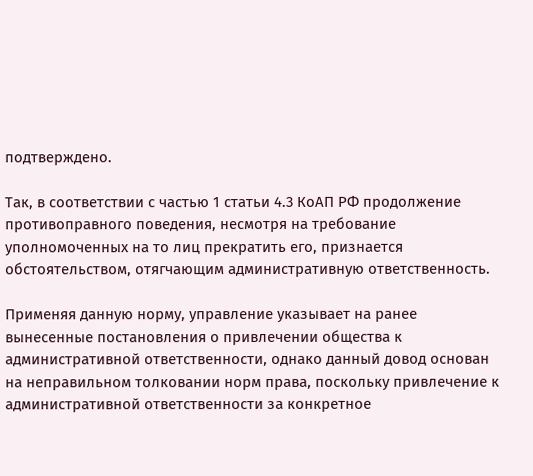подтверждено.

Так, в соответствии с частью 1 статьи 4.3 КоАП РФ продолжение противоправного поведения, несмотря на требование уполномоченных на то лиц прекратить его, признается обстоятельством, отягчающим административную ответственность.

Применяя данную норму, управление указывает на ранее вынесенные постановления о привлечении общества к административной ответственности, однако данный довод основан на неправильном толковании норм права, поскольку привлечение к административной ответственности за конкретное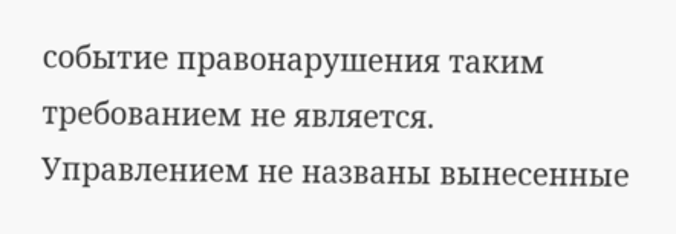событие правонарушения таким требованием не является. Управлением не названы вынесенные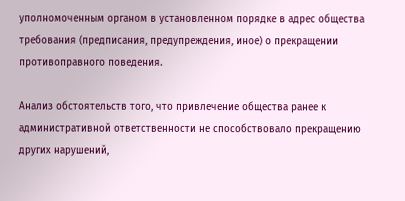уполномоченным органом в установленном порядке в адрес общества требования (предписания, предупреждения, иное) о прекращении противоправного поведения.

Анализ обстоятельств того, что привлечение общества ранее к административной ответственности не способствовало прекращению других нарушений,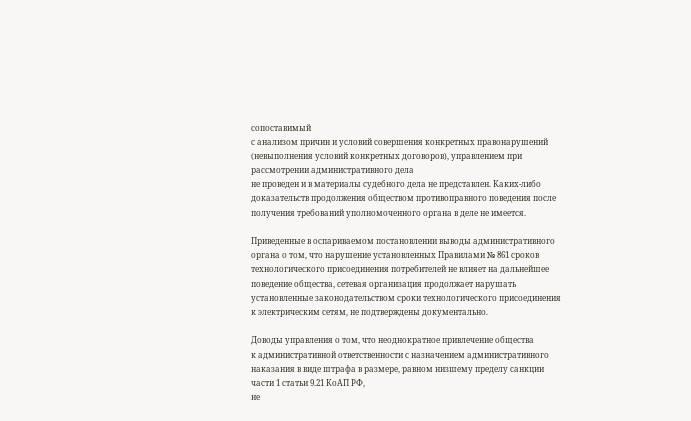сопоставимый
с анализом причин и условий совершения конкретных правонарушений (невыполнения условий конкретных договоров), управлением при рассмотрении административного дела
не проведен и в материалы судебного дела не представлен. Каких-либо доказательств продолжения обществом противоправного поведения после получения требований уполномоченного органа в деле не имеется.

Приведенные в оспариваемом постановлении выводы административного органа о том, что нарушение установленных Правилами № 861 сроков технологического присоединения потребителей не влияет на дальнейшее поведение общества, сетевая организация продолжает нарушать установленные законодательством сроки технологического присоединения к электрическим сетям, не подтверждены документально.

Доводы управления о том, что неоднократное привлечение общества                                                 к административной ответственности с назначением административного наказания в виде штрафа в размере, равном низшему пределу санкции части 1 статьи 9.21 КоАП РФ,
не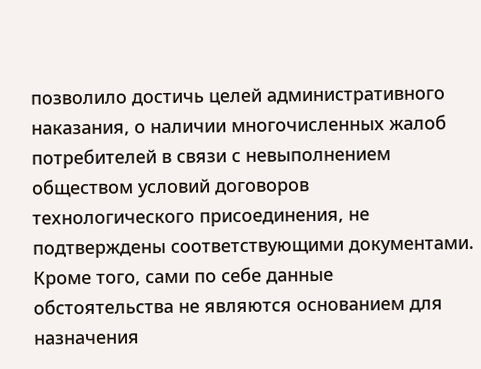позволило достичь целей административного наказания, о наличии многочисленных жалоб потребителей в связи с невыполнением обществом условий договоров технологического присоединения, не подтверждены соответствующими документами. Кроме того, сами по себе данные обстоятельства не являются основанием для назначения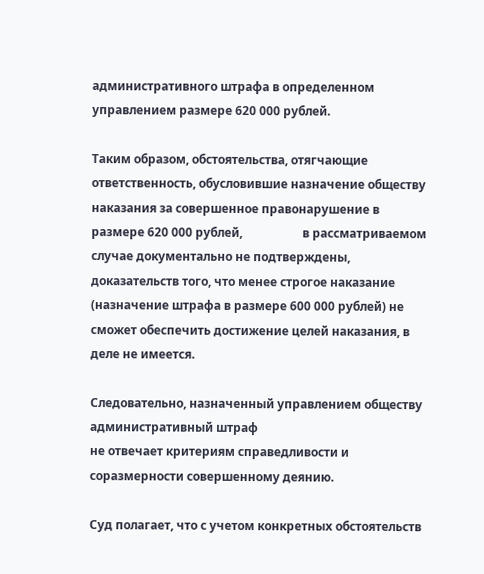административного штрафа в определенном управлением размере 620 000 рублей.

Таким образом, обстоятельства, отягчающие ответственность, обусловившие назначение обществу наказания за совершенное правонарушение в размере 620 000 рублей,                    в рассматриваемом случае документально не подтверждены, доказательств того, что менее строгое наказание (назначение штрафа в размере 600 000 рублей) не сможет обеспечить достижение целей наказания, в деле не имеется.

Следовательно, назначенный управлением обществу административный штраф
не отвечает критериям справедливости и соразмерности совершенному деянию.

Суд полагает, что с учетом конкретных обстоятельств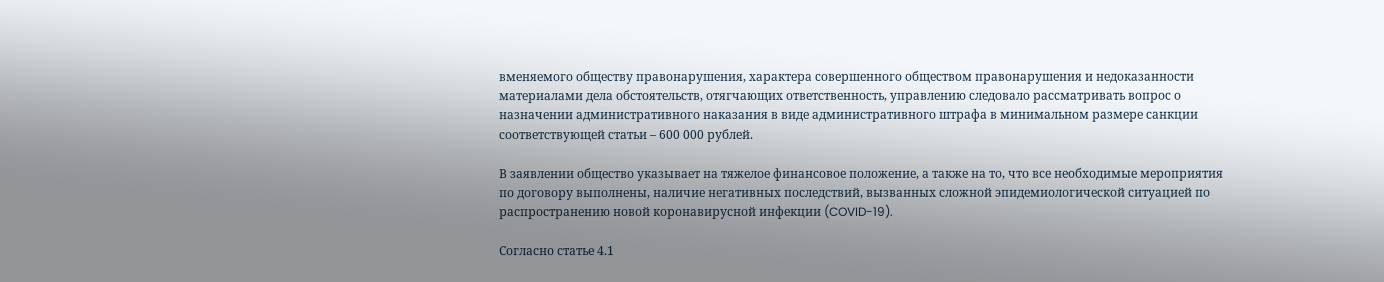вменяемого обществу правонарушения, характера совершенного обществом правонарушения и недоказанности материалами дела обстоятельств, отягчающих ответственность, управлению следовало рассматривать вопрос о назначении административного наказания в виде административного штрафа в минимальном размере санкции соответствующей статьи – 600 000 рублей.

В заявлении общество указывает на тяжелое финансовое положение, а также на то, что все необходимые мероприятия по договору выполнены, наличие негативных последствий, вызванных сложной эпидемиологической ситуацией по распространению новой коронавирусной инфекции (COVID-19).

Согласно статье 4.1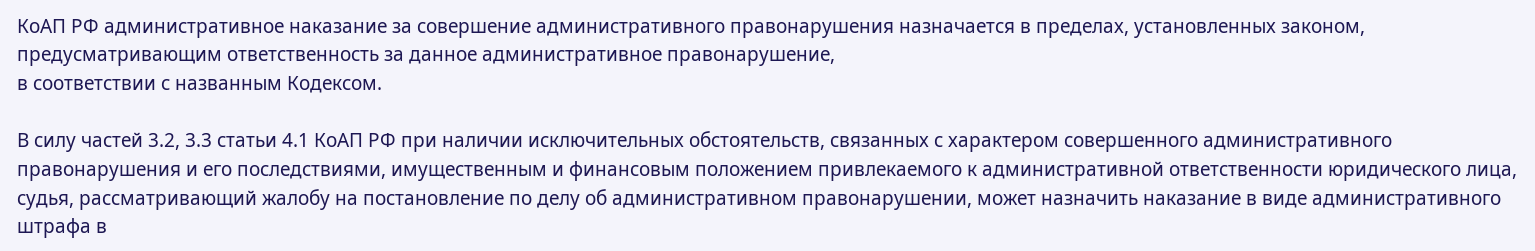КоАП РФ административное наказание за совершение административного правонарушения назначается в пределах, установленных законом, предусматривающим ответственность за данное административное правонарушение,
в соответствии с названным Кодексом.

В силу частей 3.2, 3.3 статьи 4.1 КоАП РФ при наличии исключительных обстоятельств, связанных с характером совершенного административного правонарушения и его последствиями, имущественным и финансовым положением привлекаемого к административной ответственности юридического лица, судья, рассматривающий жалобу на постановление по делу об административном правонарушении, может назначить наказание в виде административного штрафа в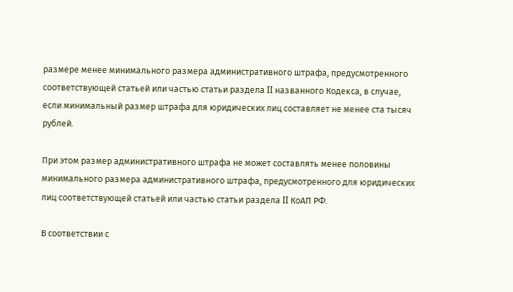размере менее минимального размера административного штрафа, предусмотренного соответствующей статьей или частью статьи раздела II названного Кодекса, в случае, если минимальный размер штрафа для юридических лиц составляет не менее ста тысяч рублей.

При этом размер административного штрафа не может составлять менее половины минимального размера административного штрафа, предусмотренного для юридических лиц соответствующей статьей или частью статьи раздела II КоАП РФ.

В соответствии с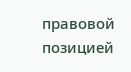правовой позицией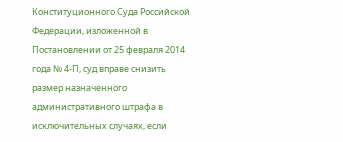Конституционного Суда Российской Федерации, изложенной в Постановлении от 25 февраля 2014 года № 4-П, суд вправе снизить размер назначенного административного штрафа в исключительных случаях, если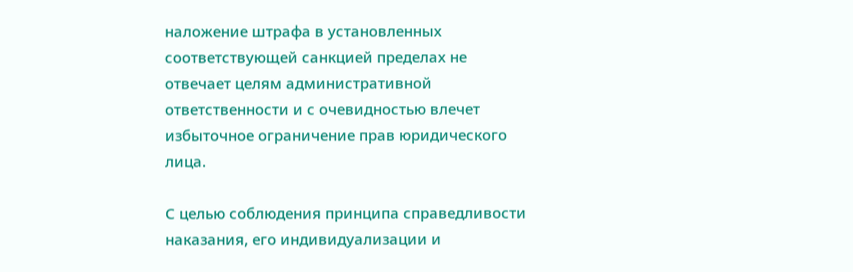наложение штрафа в установленных соответствующей санкцией пределах не отвечает целям административной ответственности и с очевидностью влечет избыточное ограничение прав юридического лица.

С целью соблюдения принципа справедливости наказания, его индивидуализации и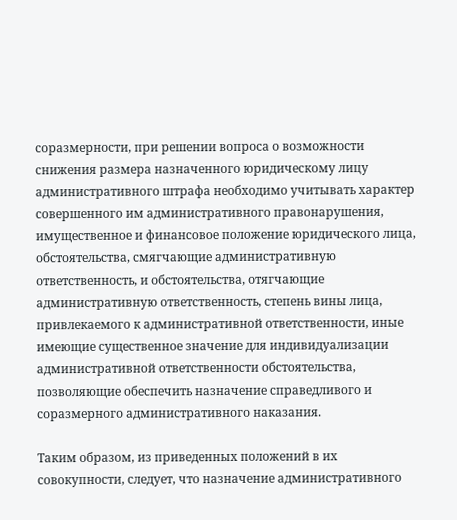соразмерности, при решении вопроса о возможности снижения размера назначенного юридическому лицу административного штрафа необходимо учитывать характер совершенного им административного правонарушения, имущественное и финансовое положение юридического лица, обстоятельства, смягчающие административную ответственность, и обстоятельства, отягчающие административную ответственность, степень вины лица, привлекаемого к административной ответственности, иные имеющие существенное значение для индивидуализации административной ответственности обстоятельства, позволяющие обеспечить назначение справедливого и соразмерного административного наказания.

Таким образом, из приведенных положений в их совокупности, следует, что назначение административного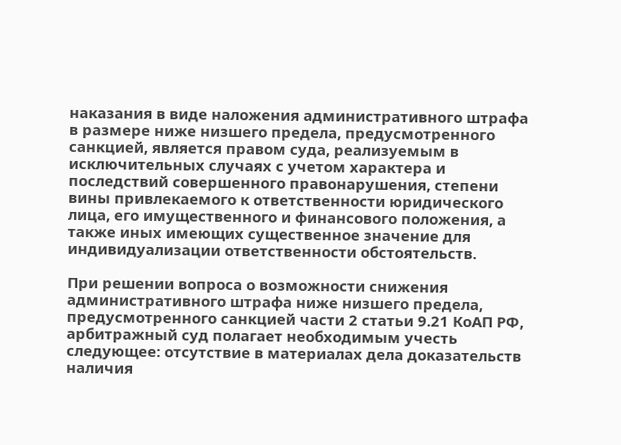наказания в виде наложения административного штрафа в размере ниже низшего предела, предусмотренного санкцией, является правом суда, реализуемым в исключительных случаях с учетом характера и последствий совершенного правонарушения, степени вины привлекаемого к ответственности юридического лица, его имущественного и финансового положения, а также иных имеющих существенное значение для индивидуализации ответственности обстоятельств.

При решении вопроса о возможности снижения административного штрафа ниже низшего предела, предусмотренного санкцией части 2 статьи 9.21 КоАП РФ, арбитражный суд полагает необходимым учесть следующее: отсутствие в материалах дела доказательств наличия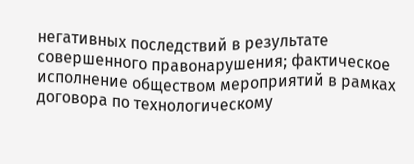негативных последствий в результате совершенного правонарушения; фактическое исполнение обществом мероприятий в рамках договора по технологическому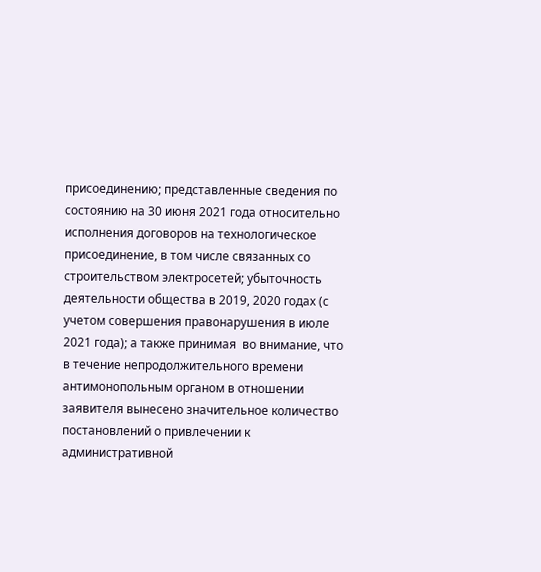присоединению; представленные сведения по состоянию на 30 июня 2021 года относительно исполнения договоров на технологическое присоединение, в том числе связанных со строительством электросетей; убыточность деятельности общества в 2019, 2020 годах (с учетом совершения правонарушения в июле 2021 года); а также принимая  во внимание, что в течение непродолжительного времени антимонопольным органом в отношении заявителя вынесено значительное количество постановлений о привлечении к административной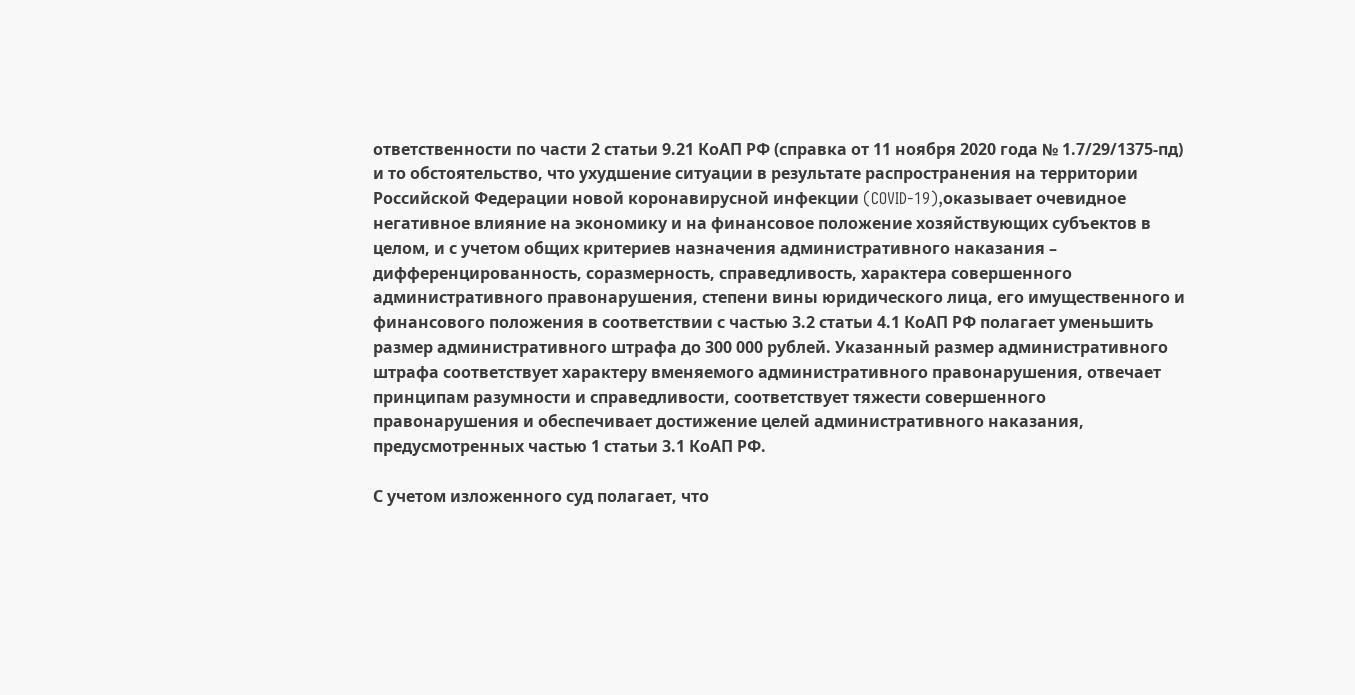ответственности по части 2 статьи 9.21 КоАП РФ (справка от 11 ноября 2020 года № 1.7/29/1375-пд) и то обстоятельство, что ухудшение ситуации в результате распространения на территории Российской Федерации новой коронавирусной инфекции (COVID-19),оказывает очевидное негативное влияние на экономику и на финансовое положение хозяйствующих субъектов в целом, и с учетом общих критериев назначения административного наказания – дифференцированность, соразмерность, справедливость, характера совершенного административного правонарушения, степени вины юридического лица, его имущественного и финансового положения в соответствии с частью 3.2 статьи 4.1 КоАП РФ полагает уменьшить размер административного штрафа до 300 000 рублей. Указанный размер административного штрафа соответствует характеру вменяемого административного правонарушения, отвечает принципам разумности и справедливости, соответствует тяжести совершенного правонарушения и обеспечивает достижение целей административного наказания, предусмотренных частью 1 статьи 3.1 КоАП РФ.

С учетом изложенного суд полагает, что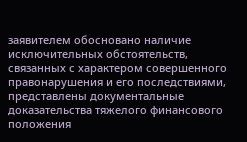заявителем обосновано наличие исключительных обстоятельств, связанных с характером совершенного правонарушения и его последствиями, представлены документальные доказательства тяжелого финансового положения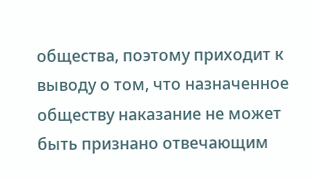общества, поэтому приходит к выводу о том, что назначенное обществу наказание не может быть признано отвечающим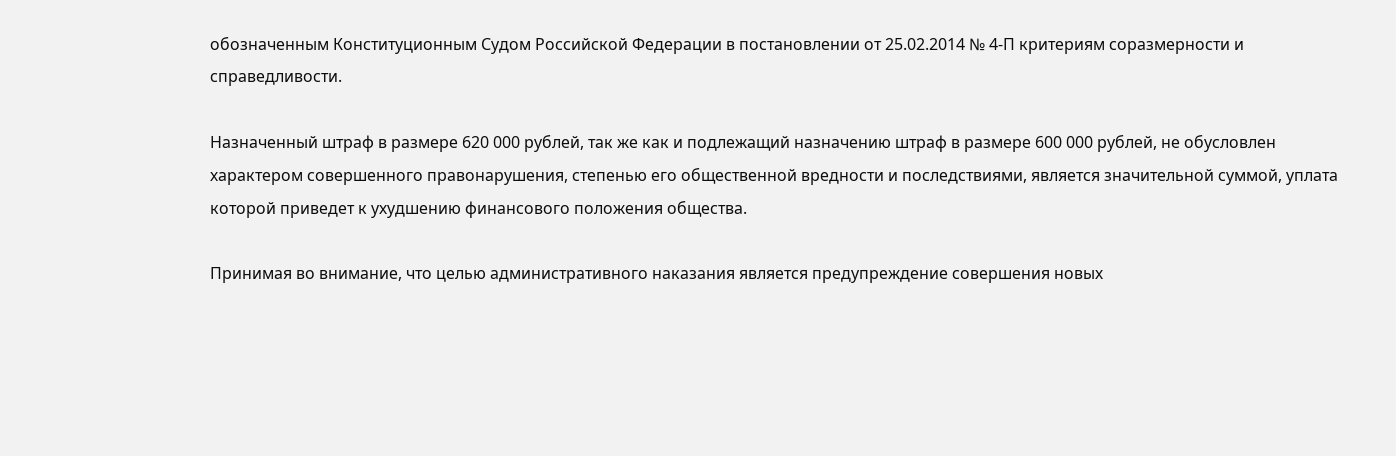обозначенным Конституционным Судом Российской Федерации в постановлении от 25.02.2014 № 4-П критериям соразмерности и справедливости.

Назначенный штраф в размере 620 000 рублей, так же как и подлежащий назначению штраф в размере 600 000 рублей, не обусловлен характером совершенного правонарушения, степенью его общественной вредности и последствиями, является значительной суммой, уплата которой приведет к ухудшению финансового положения общества.

Принимая во внимание, что целью административного наказания является предупреждение совершения новых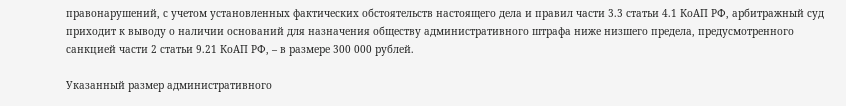правонарушений, с учетом установленных фактических обстоятельств настоящего дела и правил части 3.3 статьи 4.1 КоАП РФ, арбитражный суд приходит к выводу о наличии оснований для назначения обществу административного штрафа ниже низшего предела, предусмотренного санкцией части 2 статьи 9.21 КоАП РФ, – в размере 300 000 рублей.

Указанный размер административного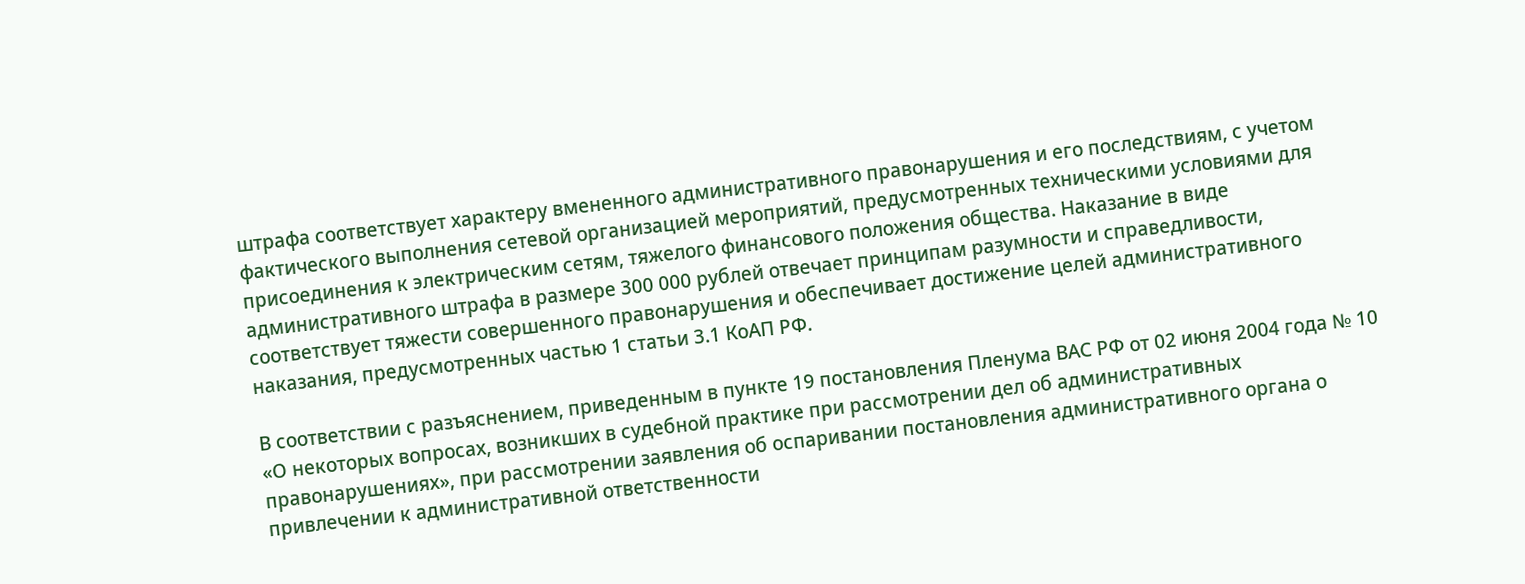штрафа соответствует характеру вмененного административного правонарушения и его последствиям, с учетом фактического выполнения сетевой организацией мероприятий, предусмотренных техническими условиями для присоединения к электрическим сетям, тяжелого финансового положения общества. Наказание в виде административного штрафа в размере 300 000 рублей отвечает принципам разумности и справедливости, соответствует тяжести совершенного правонарушения и обеспечивает достижение целей административного наказания, предусмотренных частью 1 статьи 3.1 КоАП РФ.

В соответствии с разъяснением, приведенным в пункте 19 постановления Пленума ВАС РФ от 02 июня 2004 года № 10 «О некоторых вопросах, возникших в судебной практике при рассмотрении дел об административных правонарушениях», при рассмотрении заявления об оспаривании постановления административного органа о привлечении к административной ответственности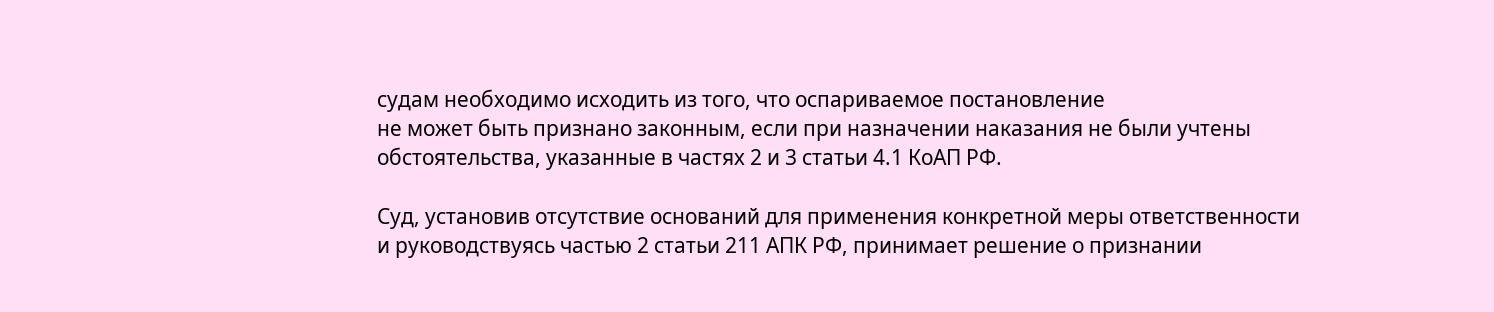судам необходимо исходить из того, что оспариваемое постановление
не может быть признано законным, если при назначении наказания не были учтены обстоятельства, указанные в частях 2 и 3 статьи 4.1 КоАП РФ.

Суд, установив отсутствие оснований для применения конкретной меры ответственности и руководствуясь частью 2 статьи 211 АПК РФ, принимает решение о признании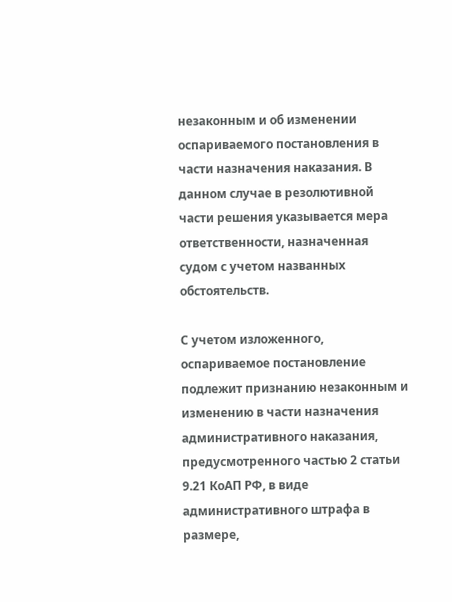незаконным и об изменении оспариваемого постановления в части назначения наказания. В данном случае в резолютивной части решения указывается мера ответственности, назначенная судом с учетом названных обстоятельств.

С учетом изложенного, оспариваемое постановление подлежит признанию незаконным и изменению в части назначения административного наказания, предусмотренного частью 2 статьи 9.21 КоАП РФ, в виде административного штрафа в размере,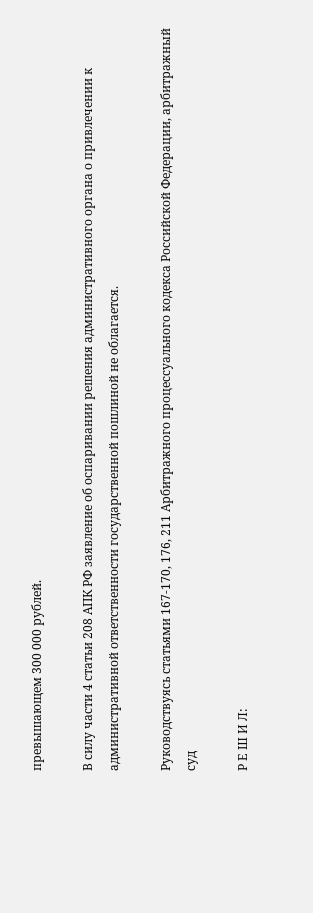превышающем 300 000 рублей.

В силу части 4 статьи 208 АПК РФ заявление об оспаривании решения административного органа о привлечении к административной ответственности государственной пошлиной не облагается.

Руководствуясь статьями 167-170, 176, 211 Арбитражного процессуального кодекса Российской Федерации, арбитражный суд

Р Е Ш И Л: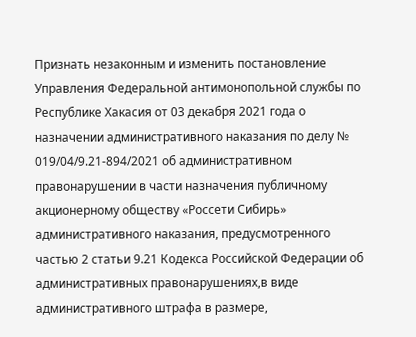Признать незаконным и изменить постановление Управления Федеральной антимонопольной службы по Республике Хакасия от 03 декабря 2021 года о назначении административного наказания по делу № 019/04/9.21-894/2021 об административном правонарушении в части назначения публичному акционерному обществу «Россети Сибирь» административного наказания, предусмотренного частью 2 статьи 9.21 Кодекса Российской Федерации об административных правонарушениях,в виде административного штрафа в размере,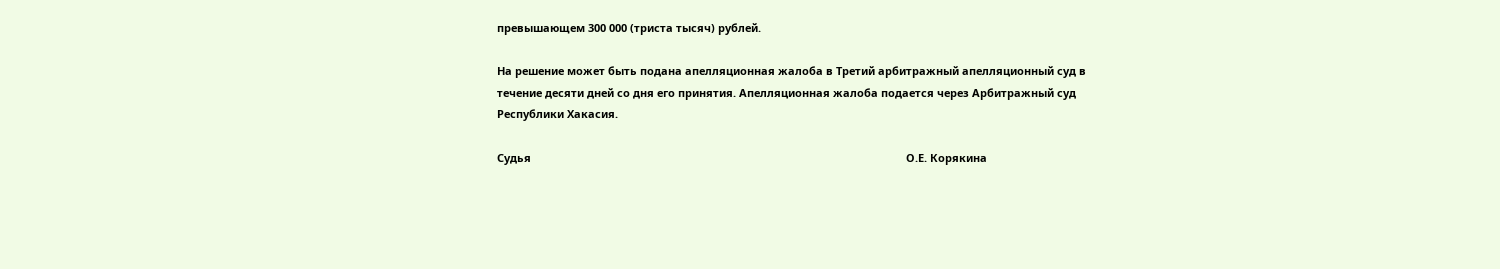превышающем 300 000 (триста тысяч) рублей.

На решение может быть подана апелляционная жалоба в Третий арбитражный апелляционный суд в течение десяти дней со дня его принятия. Апелляционная жалоба подается через Арбитражный суд Республики Хакасия.

Судья                                                                                                                             О.Е. Корякина